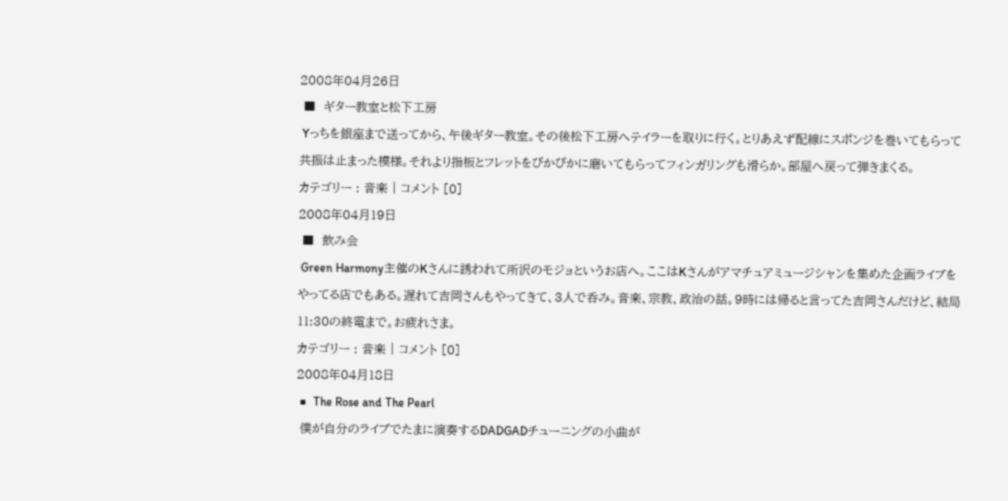2008年04月26日
 ■  ギター教室と松下工房
 Yっちを銀座まで送ってから、午後ギター教室。その後松下工房へテイラーを取りに行く。とりあえず配線にスポンジを巻いてもらって共振は止まった模様。それより指板とフレットをぴかぴかに磨いてもらってフィンガリングも滑らか。部屋へ戻って弾きまくる。
カテゴリー : 音楽 | コメント [0]
2008年04月19日
 ■  飲み会
 Green Harmony主催のKさんに誘われて所沢のモジョというお店へ。ここはKさんがアマチュアミュージシャンを集めた企画ライブをやってる店でもある。遅れて吉岡さんもやってきて、3人で呑み。音楽、宗教、政治の話。9時には帰ると言ってた吉岡さんだけど、結局11:30の終電まで。お疲れさま。
カテゴリー : 音楽 | コメント [0]
2008年04月18日
 ■  The Rose and The Pearl
 僕が自分のライブでたまに演奏するDADGADチューニングの小曲が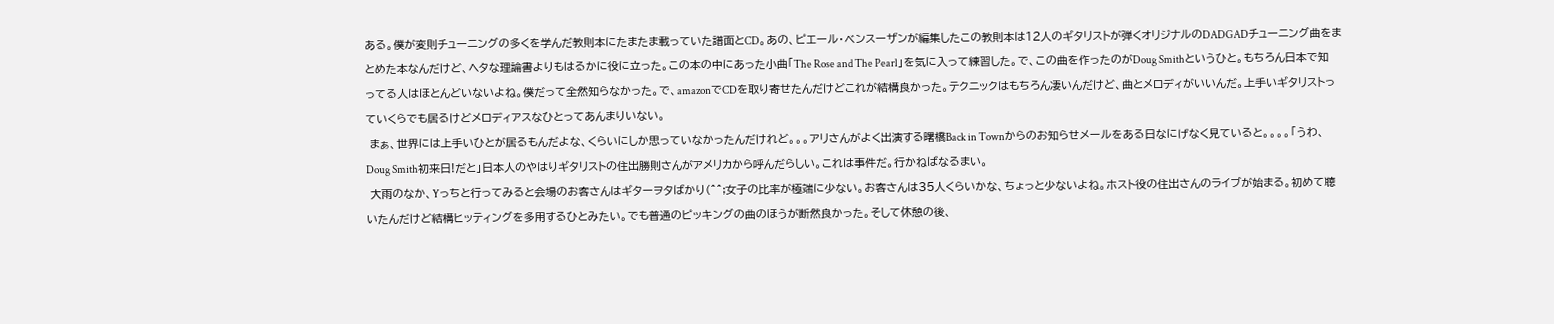ある。僕が変則チューニングの多くを学んだ教則本にたまたま載っていた譜面とCD。あの、ピエール・ベンスーザンが編集したこの教則本は12人のギタリストが弾くオリジナルのDADGADチューニング曲をまとめた本なんだけど、ヘタな理論書よりもはるかに役に立った。この本の中にあった小曲「The Rose and The Pearl」を気に入って練習した。で、この曲を作ったのがDoug Smithというひと。もちろん日本で知ってる人はほとんどいないよね。僕だって全然知らなかった。で、amazonでCDを取り寄せたんだけどこれが結構良かった。テクニックはもちろん凄いんだけど、曲とメロディがいいんだ。上手いギタリストっていくらでも居るけどメロディアスなひとってあんまりいない。
 まぁ、世界には上手いひとが居るもんだよな、くらいにしか思っていなかったんだけれど。。。アリさんがよく出演する曙橋Back in Townからのお知らせメールをある日なにげなく見ていると。。。。「うわ、Doug Smith初来日!だと」日本人のやはりギタリストの住出勝則さんがアメリカから呼んだらしい。これは事件だ。行かねばなるまい。
 大雨のなか、Yっちと行ってみると会場のお客さんはギターヲタばかり(^^;女子の比率が極端に少ない。お客さんは35人くらいかな、ちょっと少ないよね。ホスト役の住出さんのライブが始まる。初めて聴いたんだけど結構ヒッティングを多用するひとみたい。でも普通のピッキングの曲のほうが断然良かった。そして休憩の後、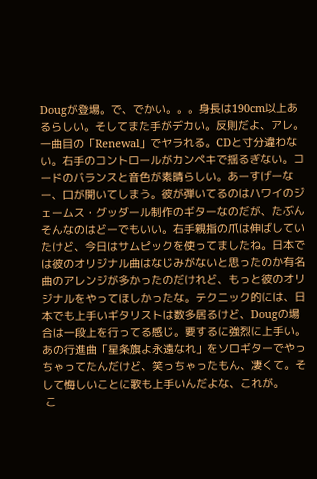Dougが登場。で、でかい。。。身長は190cm以上あるらしい。そしてまた手がデカい。反則だよ、アレ。一曲目の「Renewal」でヤラれる。CDと寸分違わない。右手のコントロールがカンペキで揺るぎない。コードのバランスと音色が素晴らしい。あーすげーなー、口が開いてしまう。彼が弾いてるのはハワイのジェームス・グッダール制作のギターなのだが、たぶんそんなのはどーでもいい。右手親指の爪は伸ばしていたけど、今日はサムピックを使ってましたね。日本では彼のオリジナル曲はなじみがないと思ったのか有名曲のアレンジが多かったのだけれど、もっと彼のオリジナルをやってほしかったな。テクニック的には、日本でも上手いギタリストは数多居るけど、Dougの場合は一段上を行ってる感じ。要するに強烈に上手い。あの行進曲「星条旗よ永遠なれ」をソロギターでやっちゃってたんだけど、笑っちゃったもん、凄くて。そして悔しいことに歌も上手いんだよな、これが。
 こ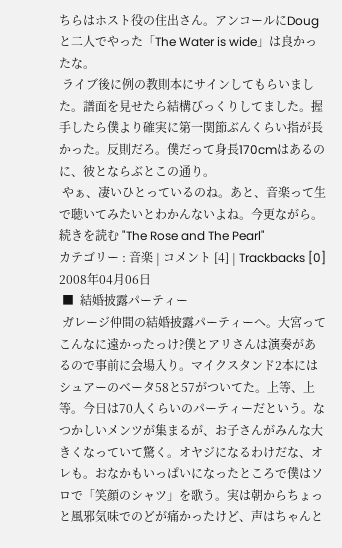ちらはホスト役の住出さん。アンコールにDougと二人でやった「The Water is wide」は良かったな。
 ライブ後に例の教則本にサインしてもらいました。譜面を見せたら結構びっくりしてました。握手したら僕より確実に第一関節ぶんくらい指が長かった。反則だろ。僕だって身長170cmはあるのに、彼とならぶとこの通り。
 やぁ、凄いひとっているのね。あと、音楽って生で聴いてみたいとわかんないよね。今更ながら。
続きを読む "The Rose and The Pearl"
カテゴリー : 音楽 | コメント [4] | Trackbacks [0]
2008年04月06日
 ■  結婚披露パーティー
 ガレージ仲間の結婚披露パーティーへ。大宮ってこんなに遠かったっけ?僕とアリさんは演奏があるので事前に会場入り。マイクスタンド2本にはシュアーのベータ58と57がついてた。上等、上等。今日は70人くらいのパーティーだという。なつかしいメンツが集まるが、お子さんがみんな大きくなっていて驚く。オヤジになるわけだな、オレも。おなかもいっぱいになったところで僕はソロで「笑顔のシャツ」を歌う。実は朝からちょっと風邪気味でのどが痛かったけど、声はちゃんと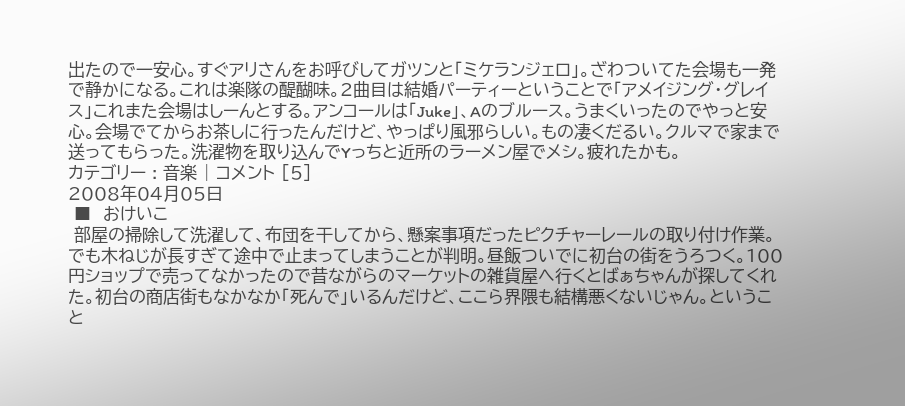出たので一安心。すぐアリさんをお呼びしてガツンと「ミケランジェロ」。ざわついてた会場も一発で静かになる。これは楽隊の醍醐味。2曲目は結婚パーティーということで「アメイジング・グレイス」これまた会場はしーんとする。アンコールは「Juke」、Aのブルース。うまくいったのでやっと安心。会場でてからお茶しに行ったんだけど、やっぱり風邪らしい。もの凄くだるい。クルマで家まで送ってもらった。洗濯物を取り込んでYっちと近所のラーメン屋でメシ。疲れたかも。
カテゴリー : 音楽 | コメント [5]
2008年04月05日
 ■  おけいこ
 部屋の掃除して洗濯して、布団を干してから、懸案事項だったピクチャーレールの取り付け作業。でも木ねじが長すぎて途中で止まってしまうことが判明。昼飯ついでに初台の街をうろつく。100円ショップで売ってなかったので昔ながらのマーケットの雑貨屋へ行くとばぁちゃんが探してくれた。初台の商店街もなかなか「死んで」いるんだけど、ここら界隈も結構悪くないじゃん。ということ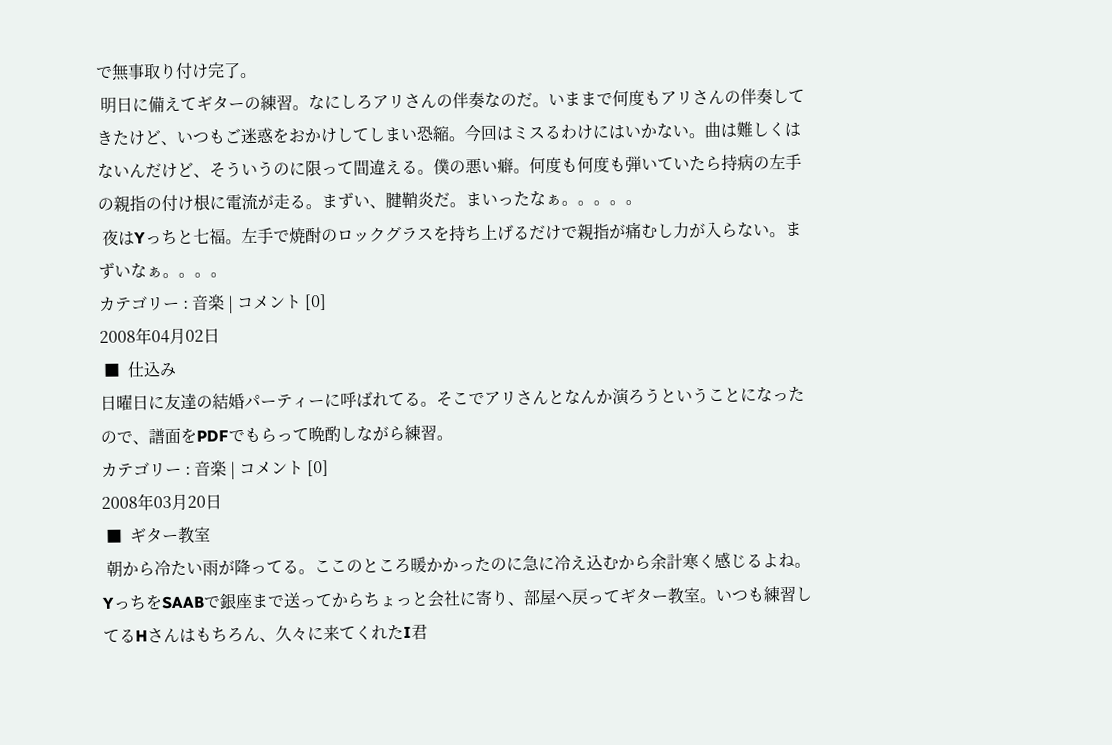で無事取り付け完了。
 明日に備えてギターの練習。なにしろアリさんの伴奏なのだ。いままで何度もアリさんの伴奏してきたけど、いつもご迷惑をおかけしてしまい恐縮。今回はミスるわけにはいかない。曲は難しくはないんだけど、そういうのに限って間違える。僕の悪い癖。何度も何度も弾いていたら持病の左手の親指の付け根に電流が走る。まずい、腱鞘炎だ。まいったなぁ。。。。。
 夜はYっちと七福。左手で焼酎のロックグラスを持ち上げるだけで親指が痛むし力が入らない。まずいなぁ。。。。
カテゴリー : 音楽 | コメント [0]
2008年04月02日
 ■  仕込み
日曜日に友達の結婚パーティーに呼ばれてる。そこでアリさんとなんか演ろうということになったので、譜面をPDFでもらって晩酌しながら練習。
カテゴリー : 音楽 | コメント [0]
2008年03月20日
 ■  ギター教室
 朝から冷たい雨が降ってる。ここのところ暖かかったのに急に冷え込むから余計寒く感じるよね。YっちをSAABで銀座まで送ってからちょっと会社に寄り、部屋へ戻ってギター教室。いつも練習してるHさんはもちろん、久々に来てくれたI君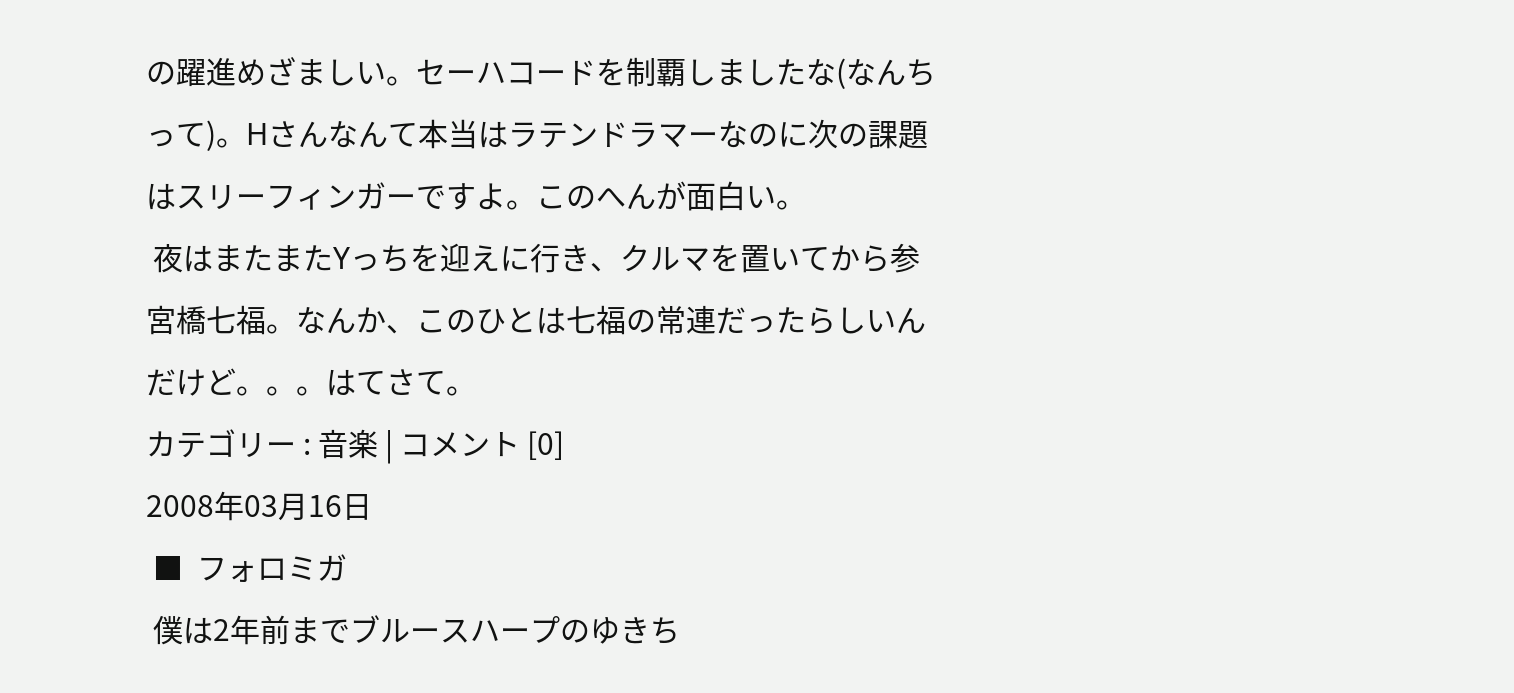の躍進めざましい。セーハコードを制覇しましたな(なんちって)。Hさんなんて本当はラテンドラマーなのに次の課題はスリーフィンガーですよ。このへんが面白い。
 夜はまたまたYっちを迎えに行き、クルマを置いてから参宮橋七福。なんか、このひとは七福の常連だったらしいんだけど。。。はてさて。
カテゴリー : 音楽 | コメント [0]
2008年03月16日
 ■  フォロミガ
 僕は2年前までブルースハープのゆきち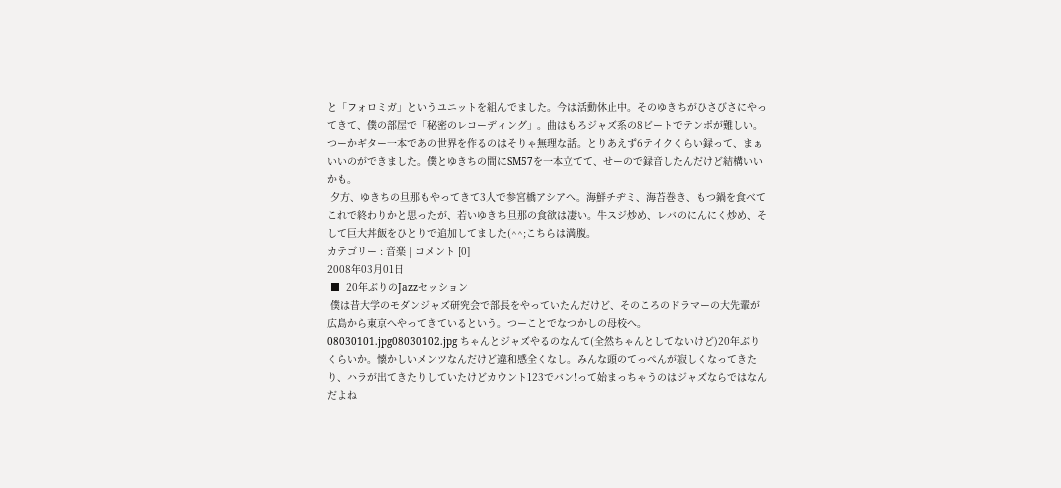と「フォロミガ」というユニットを組んでました。今は活動休止中。そのゆきちがひさびさにやってきて、僕の部屋で「秘密のレコーディング」。曲はもろジャズ系の8ビートでテンポが難しい。つーかギター一本であの世界を作るのはそりゃ無理な話。とりあえず6テイクくらい録って、まぁいいのができました。僕とゆきちの間にSM57を一本立てて、せーので録音したんだけど結構いいかも。
 夕方、ゆきちの旦那もやってきて3人で参宮橋アシアへ。海鮮チヂミ、海苔巻き、もつ鍋を食べてこれで終わりかと思ったが、若いゆきち旦那の食欲は凄い。牛スジ炒め、レバのにんにく炒め、そして巨大丼飯をひとりで追加してました(^^;こちらは満腹。
カテゴリー : 音楽 | コメント [0]
2008年03月01日
 ■  20年ぶりのJazzセッション
 僕は昔大学のモダンジャズ研究会で部長をやっていたんだけど、そのころのドラマーの大先輩が広島から東京へやってきているという。つーことでなつかしの母校へ。
08030101.jpg08030102.jpg ちゃんとジャズやるのなんて(全然ちゃんとしてないけど)20年ぶりくらいか。懐かしいメンツなんだけど違和感全くなし。みんな頭のてっぺんが寂しくなってきたり、ハラが出てきたりしていたけどカウント123でバン!って始まっちゃうのはジャズならではなんだよね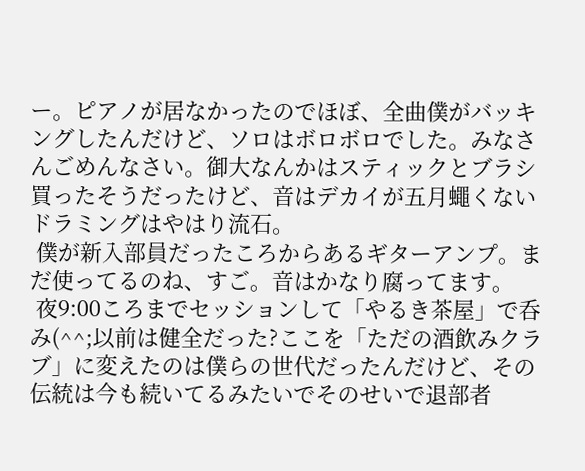ー。ピアノが居なかったのでほぼ、全曲僕がバッキングしたんだけど、ソロはボロボロでした。みなさんごめんなさい。御大なんかはスティックとブラシ買ったそうだったけど、音はデカイが五月蠅くないドラミングはやはり流石。
 僕が新入部員だったころからあるギターアンプ。まだ使ってるのね、すご。音はかなり腐ってます。
 夜9:00ころまでセッションして「やるき茶屋」で呑み(^^;以前は健全だった?ここを「ただの酒飲みクラブ」に変えたのは僕らの世代だったんだけど、その伝統は今も続いてるみたいでそのせいで退部者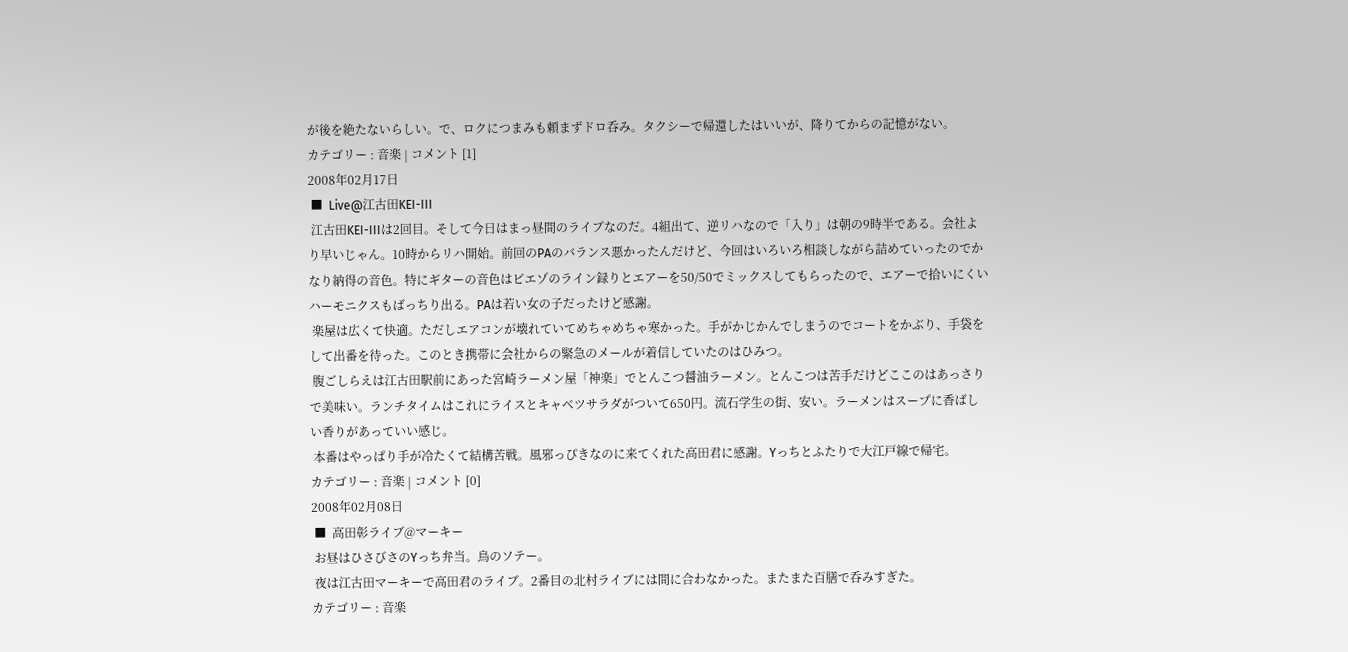が後を絶たないらしい。で、ロクにつまみも頼まずドロ呑み。タクシーで帰還したはいいが、降りてからの記憶がない。
カテゴリー : 音楽 | コメント [1]
2008年02月17日
 ■  Live@江古田KEI-III
 江古田KEI-IIIは2回目。そして今日はまっ昼間のライブなのだ。4組出て、逆リハなので「入り」は朝の9時半である。会社より早いじゃん。10時からリハ開始。前回のPAのバランス悪かったんだけど、今回はいろいろ相談しながら詰めていったのでかなり納得の音色。特にギターの音色はピエゾのライン録りとエアーを50/50でミックスしてもらったので、エアーで拾いにくいハーモニクスもばっちり出る。PAは若い女の子だったけど感謝。
 楽屋は広くて快適。ただしエアコンが壊れていてめちゃめちゃ寒かった。手がかじかんでしまうのでコートをかぶり、手袋をして出番を待った。このとき携帯に会社からの緊急のメールが着信していたのはひみつ。
 腹ごしらえは江古田駅前にあった宮崎ラーメン屋「神楽」でとんこつ醤油ラーメン。とんこつは苦手だけどここのはあっさりで美味い。ランチタイムはこれにライスとキャベツサラダがついて650円。流石学生の街、安い。ラーメンはスープに香ばしい香りがあっていい感じ。
 本番はやっぱり手が冷たくて結構苦戦。風邪っぴきなのに来てくれた高田君に感謝。Yっちとふたりで大江戸線で帰宅。
カテゴリー : 音楽 | コメント [0]
2008年02月08日
 ■  高田彰ライブ@マーキー
 お昼はひさびさのYっち弁当。鳥のソテー。
 夜は江古田マーキーで高田君のライブ。2番目の北村ライブには間に合わなかった。またまた百膳で呑みすぎた。
カテゴリー : 音楽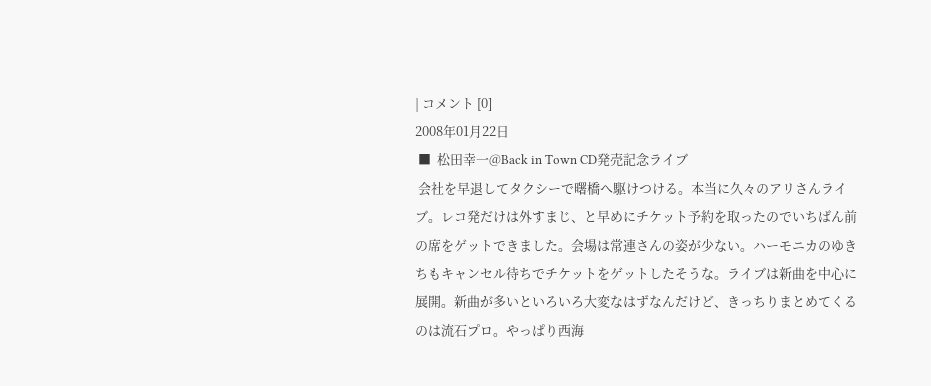| コメント [0]
2008年01月22日
 ■  松田幸一@Back in Town CD発売記念ライブ
 会社を早退してタクシーで曙橋へ駆けつける。本当に久々のアリさんライブ。レコ発だけは外すまじ、と早めにチケット予約を取ったのでいちばん前の席をゲットできました。会場は常連さんの姿が少ない。ハーモニカのゆきちもキャンセル待ちでチケットをゲットしたそうな。ライブは新曲を中心に展開。新曲が多いといろいろ大変なはずなんだけど、きっちりまとめてくるのは流石プロ。やっぱり西海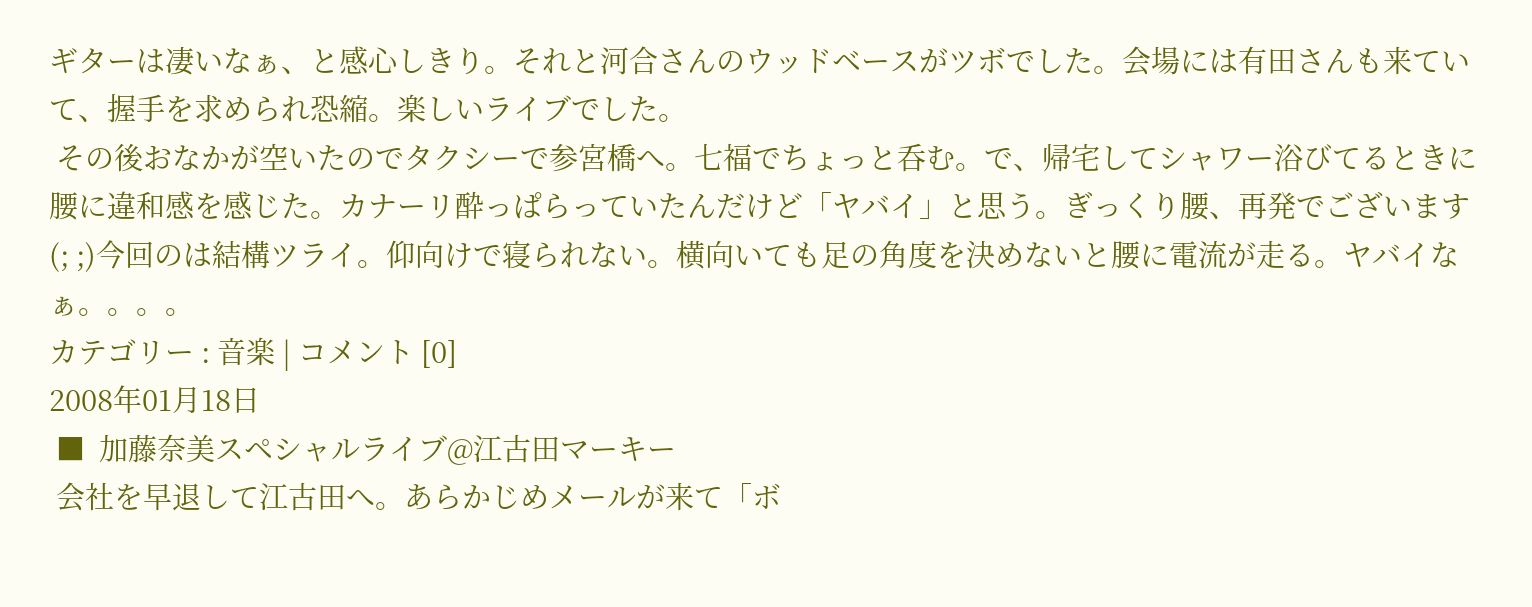ギターは凄いなぁ、と感心しきり。それと河合さんのウッドベースがツボでした。会場には有田さんも来ていて、握手を求められ恐縮。楽しいライブでした。
 その後おなかが空いたのでタクシーで参宮橋へ。七福でちょっと呑む。で、帰宅してシャワー浴びてるときに腰に違和感を感じた。カナーリ酔っぱらっていたんだけど「ヤバイ」と思う。ぎっくり腰、再発でございます(; ;)今回のは結構ツライ。仰向けで寝られない。横向いても足の角度を決めないと腰に電流が走る。ヤバイなぁ。。。。
カテゴリー : 音楽 | コメント [0]
2008年01月18日
 ■  加藤奈美スペシャルライブ@江古田マーキー
 会社を早退して江古田へ。あらかじめメールが来て「ボ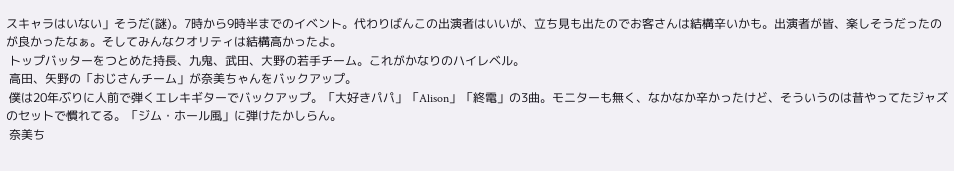スキャラはいない」そうだ(謎)。7時から9時半までのイベント。代わりばんこの出演者はいいが、立ち見も出たのでお客さんは結構辛いかも。出演者が皆、楽しそうだったのが良かったなぁ。そしてみんなクオリティは結構高かったよ。
 トップバッターをつとめた持長、九鬼、武田、大野の若手チーム。これがかなりのハイレベル。
 高田、矢野の「おじさんチーム」が奈美ちゃんをバックアップ。
 僕は20年ぶりに人前で弾くエレキギターでバックアップ。「大好きパパ」「Alison」「終電」の3曲。モニターも無く、なかなか辛かったけど、そういうのは昔やってたジャズのセットで慣れてる。「ジム・ホール風」に弾けたかしらん。
 奈美ち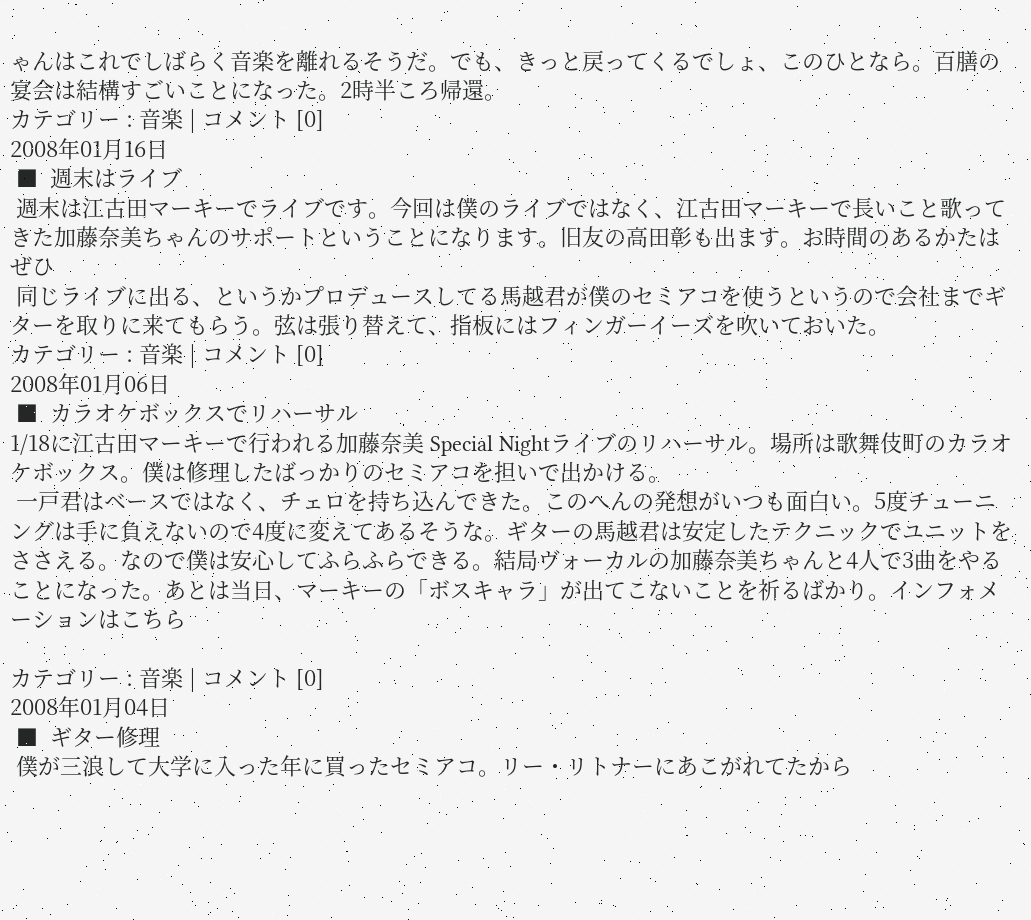ゃんはこれでしばらく音楽を離れるそうだ。でも、きっと戻ってくるでしょ、このひとなら。百膳の宴会は結構すごいことになった。2時半ころ帰還。
カテゴリー : 音楽 | コメント [0]
2008年01月16日
 ■  週末はライブ
 週末は江古田マーキーでライブです。今回は僕のライブではなく、江古田マーキーで長いこと歌ってきた加藤奈美ちゃんのサポートということになります。旧友の高田彰も出ます。お時間のあるかたはぜひ
 同じライブに出る、というかプロデュースしてる馬越君が僕のセミアコを使うというので会社までギターを取りに来てもらう。弦は張り替えて、指板にはフィンガーイーズを吹いておいた。
カテゴリー : 音楽 | コメント [0]
2008年01月06日
 ■  カラオケボックスでリハーサル
1/18に江古田マーキーで行われる加藤奈美 Special Nightライブのリハーサル。場所は歌舞伎町のカラオケボックス。僕は修理したばっかりのセミアコを担いで出かける。
 一戸君はベースではなく、チェロを持ち込んできた。このへんの発想がいつも面白い。5度チューニングは手に負えないので4度に変えてあるそうな。ギターの馬越君は安定したテクニックでユニットをささえる。なので僕は安心してふらふらできる。結局ヴォーカルの加藤奈美ちゃんと4人で3曲をやることになった。あとは当日、マーキーの「ボスキャラ」が出てこないことを祈るばかり。インフォメーションはこちら

カテゴリー : 音楽 | コメント [0]
2008年01月04日
 ■  ギター修理
 僕が三浪して大学に入った年に買ったセミアコ。リー・リトナーにあこがれてたから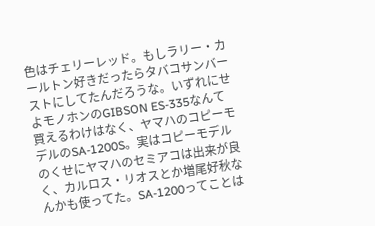色はチェリーレッド。もしラリー・カールトン好きだったらタバコサンバーストにしてたんだろうな。いずれにせよモノホンのGIBSON ES-335なんて買えるわけはなく、ヤマハのコピーモデルのSA-1200S。実はコピーモデルのくせにヤマハのセミアコは出来が良く、カルロス・リオスとか増尾好秋なんかも使ってた。SA-1200ってことは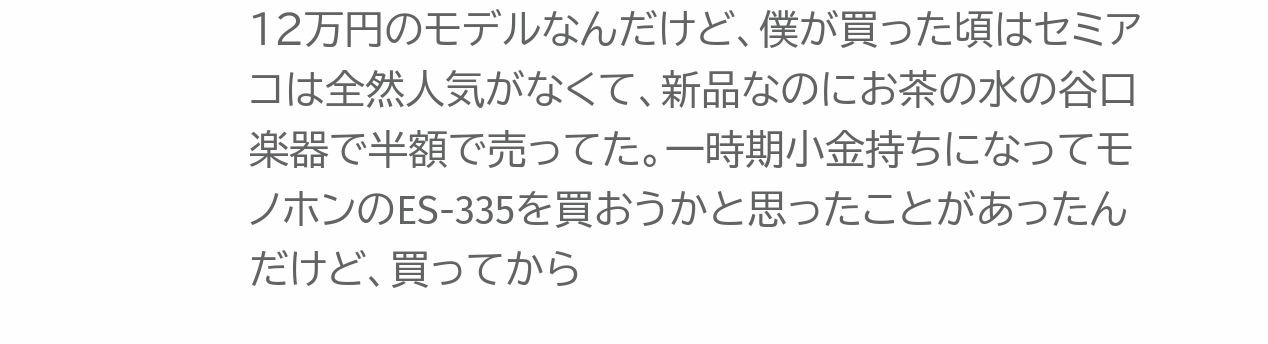12万円のモデルなんだけど、僕が買った頃はセミアコは全然人気がなくて、新品なのにお茶の水の谷口楽器で半額で売ってた。一時期小金持ちになってモノホンのES-335を買おうかと思ったことがあったんだけど、買ってから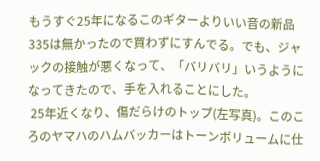もうすぐ25年になるこのギターよりいい音の新品335は無かったので買わずにすんでる。でも、ジャックの接触が悪くなって、「バリバリ」いうようになってきたので、手を入れることにした。
 25年近くなり、傷だらけのトップ(左写真)。このころのヤマハのハムバッカーはトーンボリュームに仕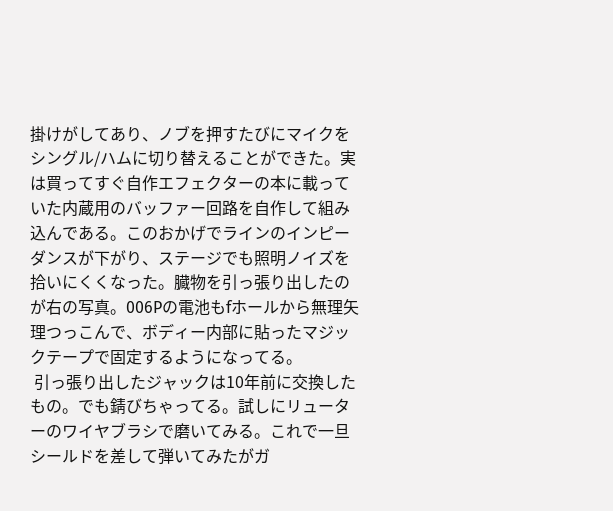掛けがしてあり、ノブを押すたびにマイクをシングル/ハムに切り替えることができた。実は買ってすぐ自作エフェクターの本に載っていた内蔵用のバッファー回路を自作して組み込んである。このおかげでラインのインピーダンスが下がり、ステージでも照明ノイズを拾いにくくなった。臓物を引っ張り出したのが右の写真。006Pの電池もfホールから無理矢理つっこんで、ボディー内部に貼ったマジックテープで固定するようになってる。
 引っ張り出したジャックは10年前に交換したもの。でも錆びちゃってる。試しにリューターのワイヤブラシで磨いてみる。これで一旦シールドを差して弾いてみたがガ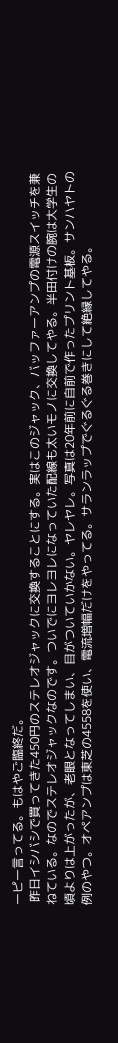ーピー言ってる。もはやご臨終だ。
 昨日イシバシで買ってきた450円のステレオジャックに交換することにする。実はこのジャック、バッファーアンプの電源スイッチを兼ねている。なのでステレオジャックなのです。ついでにヨレヨレになっていた配線も太いモノに交換してやる。半田付けの腕は大学生の頃よりは上がったが、老眼となってしまい、目がついていかない。ヤレヤレ。写真は20年前に自前で作ったプリント基板。サンハヤトの例のやつ。オペアンプは東芝の4558を使い、電流増幅だけをやってる。サランラップでぐるぐる巻きにして絶縁してやる。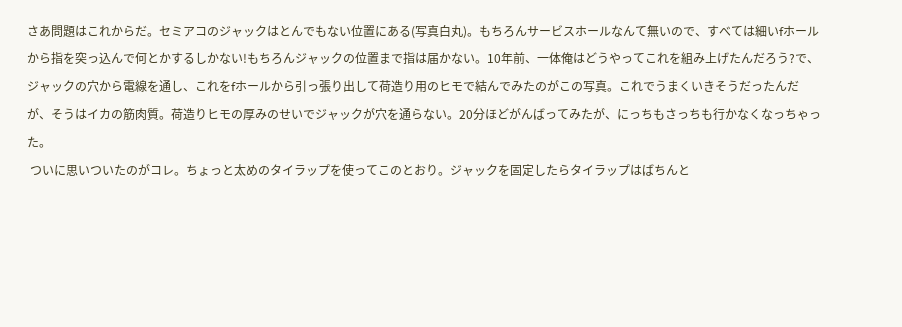さあ問題はこれからだ。セミアコのジャックはとんでもない位置にある(写真白丸)。もちろんサービスホールなんて無いので、すべては細いfホールから指を突っ込んで何とかするしかない!もちろんジャックの位置まで指は届かない。10年前、一体俺はどうやってこれを組み上げたんだろう?で、ジャックの穴から電線を通し、これをfホールから引っ張り出して荷造り用のヒモで結んでみたのがこの写真。これでうまくいきそうだったんだが、そうはイカの筋肉質。荷造りヒモの厚みのせいでジャックが穴を通らない。20分ほどがんばってみたが、にっちもさっちも行かなくなっちゃった。
 ついに思いついたのがコレ。ちょっと太めのタイラップを使ってこのとおり。ジャックを固定したらタイラップはばちんと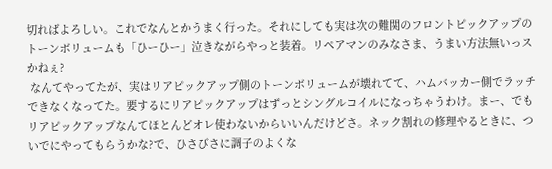切ればよろしい。これでなんとかうまく行った。それにしても実は次の難関のフロントピックアップのトーンボリュームも「ひーひー」泣きながらやっと装着。リペアマンのみなさま、うまい方法無いっスかねぇ?
 なんてやってたが、実はリアピックアップ側のトーンボリュームが壊れてて、ハムバッカー側でラッチできなくなってた。要するにリアピックアップはずっとシングルコイルになっちゃうわけ。まー、でもリアピックアップなんてほとんどオレ使わないからいいんだけどさ。ネック割れの修理やるときに、ついでにやってもらうかな?で、ひさびさに調子のよくな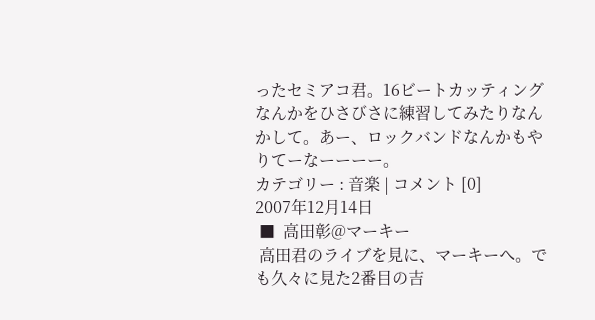ったセミアコ君。16ビートカッティングなんかをひさびさに練習してみたりなんかして。あー、ロックバンドなんかもやりてーなーーーー。
カテゴリー : 音楽 | コメント [0]
2007年12月14日
 ■  高田彰@マーキー
 高田君のライブを見に、マーキーへ。でも久々に見た2番目の吉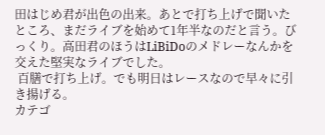田はじめ君が出色の出来。あとで打ち上げで聞いたところ、まだライブを始めて1年半なのだと言う。びっくり。高田君のほうはLiBiDoのメドレーなんかを交えた堅実なライブでした。
 百膳で打ち上げ。でも明日はレースなので早々に引き揚げる。
カテゴ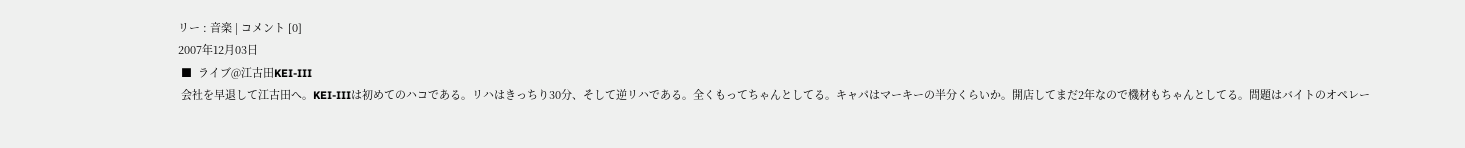リー : 音楽 | コメント [0]
2007年12月03日
 ■  ライブ@江古田KEI-III
 会社を早退して江古田へ。KEI-IIIは初めてのハコである。リハはきっちり30分、そして逆リハである。全くもってちゃんとしてる。キャパはマーキーの半分くらいか。開店してまだ2年なので機材もちゃんとしてる。問題はバイトのオペレー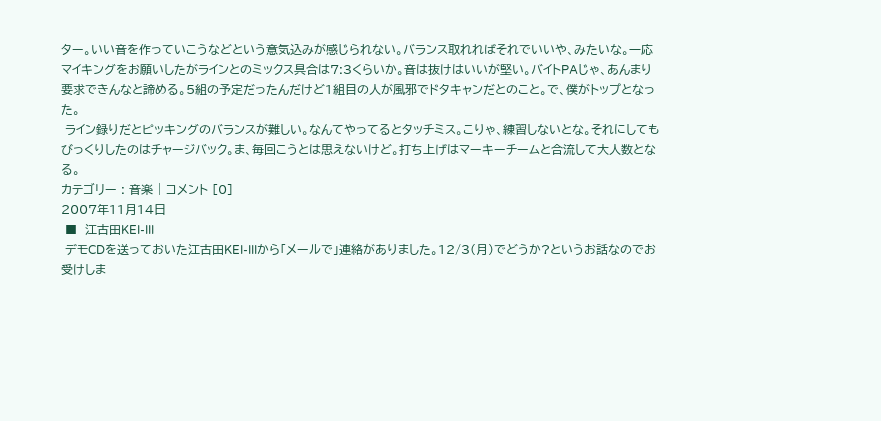ター。いい音を作っていこうなどという意気込みが感じられない。バランス取れればそれでいいや、みたいな。一応マイキングをお願いしたがラインとのミックス具合は7:3くらいか。音は抜けはいいが堅い。バイトPAじゃ、あんまり要求できんなと諦める。5組の予定だったんだけど1組目の人が風邪でドタキャンだとのこと。で、僕がトップとなった。
 ライン録りだとピッキングのバランスが難しい。なんてやってるとタッチミス。こりゃ、練習しないとな。それにしてもびっくりしたのはチャージバック。ま、毎回こうとは思えないけど。打ち上げはマーキーチームと合流して大人数となる。
カテゴリー : 音楽 | コメント [0]
2007年11月14日
 ■  江古田KEI-III
 デモCDを送っておいた江古田KEI-IIIから「メールで」連絡がありました。12/3(月)でどうか?というお話なのでお受けしま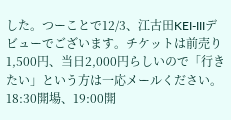した。つーことで12/3、江古田KEI-IIIデビューでございます。チケットは前売り1,500円、当日2,000円らしいので「行きたい」という方は一応メールください。18:30開場、19:00開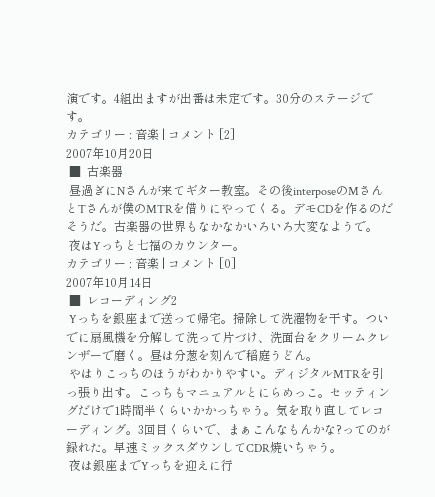演です。4組出ますが出番は未定です。30分のステージです。
カテゴリー : 音楽 | コメント [2]
2007年10月20日
 ■  古楽器
 昼過ぎにNさんが来てギター教室。その後interposeのMさんとTさんが僕のMTRを借りにやってくる。デモCDを作るのだそうだ。古楽器の世界もなかなかいろいろ大変なようで。
 夜はYっちと七福のカウンター。
カテゴリー : 音楽 | コメント [0]
2007年10月14日
 ■  レコーディング2
 Yっちを銀座まで送って帰宅。掃除して洗濯物を干す。ついでに扇風機を分解して洗って片づけ、洗面台をクリームクレンザーで磨く。昼は分葱を刻んで稲庭うどん。
 やはりこっちのほうがわかりやすい。ディジタルMTRを引っ張り出す。こっちもマニュアルとにらめっこ。セッティングだけで1時間半くらいかかっちゃう。気を取り直してレコーディング。3回目くらいで、まぁこんなもんかな?ってのが録れた。早速ミックスダウンしてCDR焼いちゃう。
 夜は銀座までYっちを迎えに行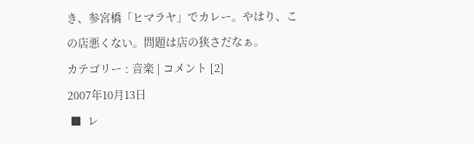き、参宮橋「ヒマラヤ」でカレー。やはり、この店悪くない。問題は店の狭さだなぁ。
カテゴリー : 音楽 | コメント [2]
2007年10月13日
 ■  レ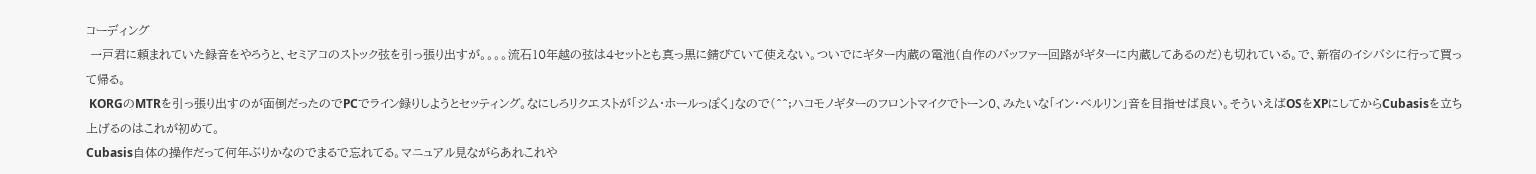コーディング
 一戸君に頼まれていた録音をやろうと、セミアコのストック弦を引っ張り出すが。。。。流石10年越の弦は4セットとも真っ黒に錆びていて使えない。ついでにギター内蔵の電池(自作のバッファー回路がギターに内蔵してあるのだ)も切れている。で、新宿のイシバシに行って買って帰る。
 KORGのMTRを引っ張り出すのが面倒だったのでPCでライン録りしようとセッティング。なにしろリクエストが「ジム・ホールっぽく」なので(^^;ハコモノギターのフロントマイクでトーン0、みたいな「イン・ベルリン」音を目指せば良い。そういえばOSをXPにしてからCubasisを立ち上げるのはこれが初めて。
Cubasis自体の操作だって何年ぶりかなのでまるで忘れてる。マニュアル見ながらあれこれや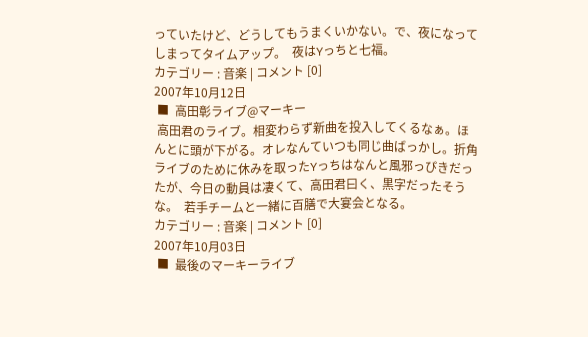っていたけど、どうしてもうまくいかない。で、夜になってしまってタイムアップ。  夜はYっちと七福。
カテゴリー : 音楽 | コメント [0]
2007年10月12日
 ■  高田彰ライブ@マーキー
 高田君のライブ。相変わらず新曲を投入してくるなぁ。ほんとに頭が下がる。オレなんていつも同じ曲ばっかし。折角ライブのために休みを取ったYっちはなんと風邪っぴきだったが、今日の動員は凄くて、高田君曰く、黒字だったそうな。  若手チームと一緒に百膳で大宴会となる。
カテゴリー : 音楽 | コメント [0]
2007年10月03日
 ■  最後のマーキーライブ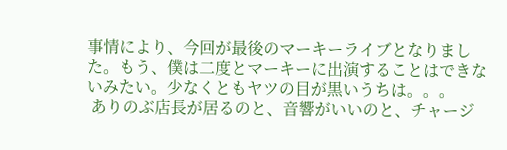事情により、今回が最後のマーキーライブとなりました。もう、僕は二度とマーキーに出演することはできないみたい。少なくともヤツの目が黒いうちは。。。
 ありのぶ店長が居るのと、音響がいいのと、チャージ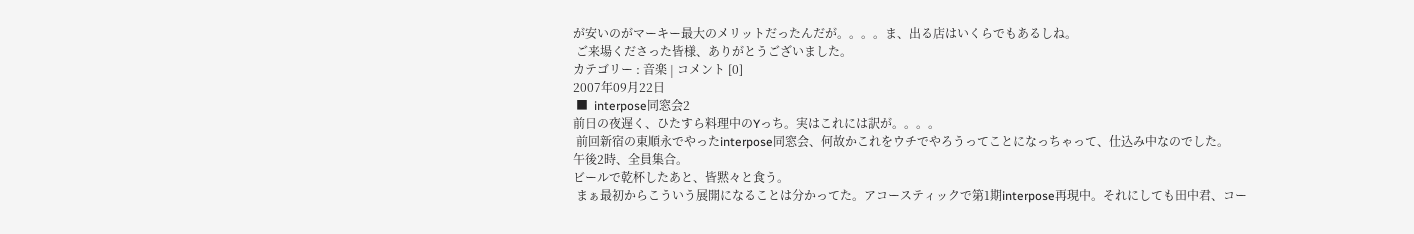が安いのがマーキー最大のメリットだったんだが。。。。ま、出る店はいくらでもあるしね。
 ご来場くださった皆様、ありがとうございました。
カテゴリー : 音楽 | コメント [0]
2007年09月22日
 ■  interpose同窓会2
前日の夜遅く、ひたすら料理中のYっち。実はこれには訳が。。。。
 前回新宿の東順永でやったinterpose同窓会、何故かこれをウチでやろうってことになっちゃって、仕込み中なのでした。
午後2時、全員集合。
ビールで乾杯したあと、皆黙々と食う。
 まぁ最初からこういう展開になることは分かってた。アコースティックで第1期interpose再現中。それにしても田中君、コー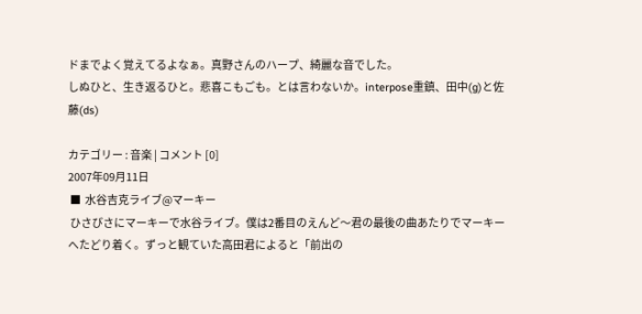ドまでよく覚えてるよなぁ。真野さんのハープ、綺麗な音でした。
しぬひと、生き返るひと。悲喜こもごも。とは言わないか。interpose重鎮、田中(g)と佐藤(ds)

カテゴリー : 音楽 | コメント [0]
2007年09月11日
 ■  水谷吉克ライブ@マーキー
 ひさびさにマーキーで水谷ライブ。僕は2番目のえんど〜君の最後の曲あたりでマーキーへたどり着く。ずっと観ていた高田君によると「前出の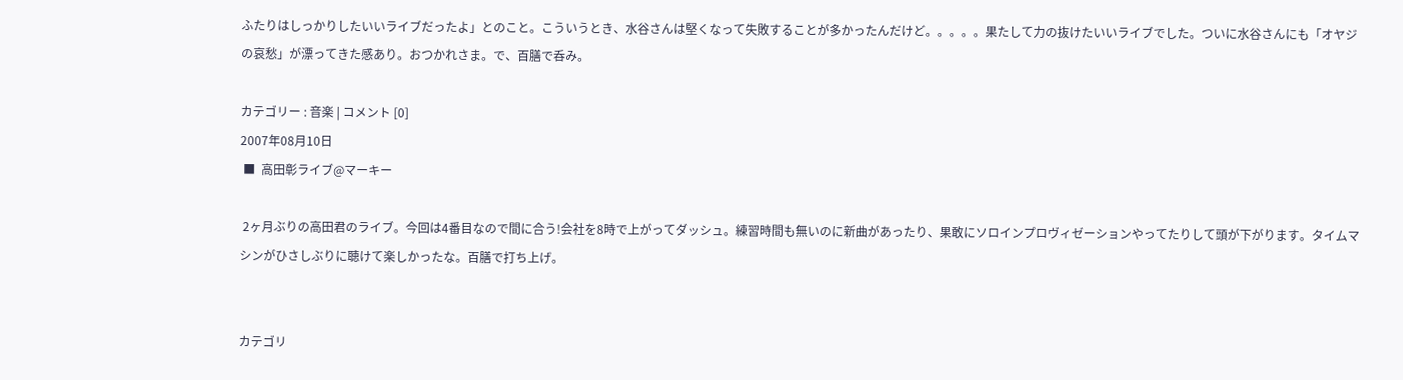ふたりはしっかりしたいいライブだったよ」とのこと。こういうとき、水谷さんは堅くなって失敗することが多かったんだけど。。。。。果たして力の抜けたいいライブでした。ついに水谷さんにも「オヤジの哀愁」が漂ってきた感あり。おつかれさま。で、百膳で呑み。

カテゴリー : 音楽 | コメント [0]
2007年08月10日
 ■  高田彰ライブ@マーキー

 2ヶ月ぶりの高田君のライブ。今回は4番目なので間に合う!会社を8時で上がってダッシュ。練習時間も無いのに新曲があったり、果敢にソロインプロヴィゼーションやってたりして頭が下がります。タイムマシンがひさしぶりに聴けて楽しかったな。百膳で打ち上げ。


カテゴリ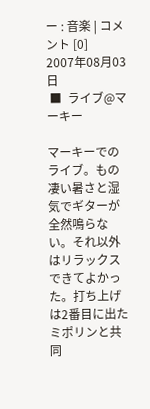ー : 音楽 | コメント [0]
2007年08月03日
 ■  ライブ@マーキー

マーキーでのライブ。もの凄い暑さと湿気でギターが全然鳴らない。それ以外はリラックスできてよかった。打ち上げは2番目に出たミポリンと共同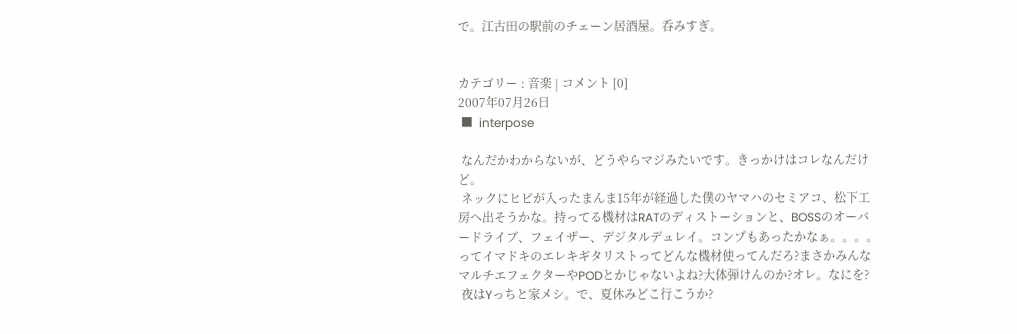で。江古田の駅前のチェーン居酒屋。呑みすぎ。


カテゴリー : 音楽 | コメント [0]
2007年07月26日
 ■  interpose

 なんだかわからないが、どうやらマジみたいです。きっかけはコレなんだけど。
 ネックにヒビが入ったまんま15年が経過した僕のヤマハのセミアコ、松下工房へ出そうかな。持ってる機材はRATのディストーションと、BOSSのオーバードライブ、フェイザー、デジタルデュレイ。コンプもあったかなぁ。。。。ってイマドキのエレキギタリストってどんな機材使ってんだろ?まさかみんなマルチエフェクターやPODとかじゃないよね?大体弾けんのか?オレ。なにを?
 夜はYっちと家メシ。で、夏休みどこ行こうか?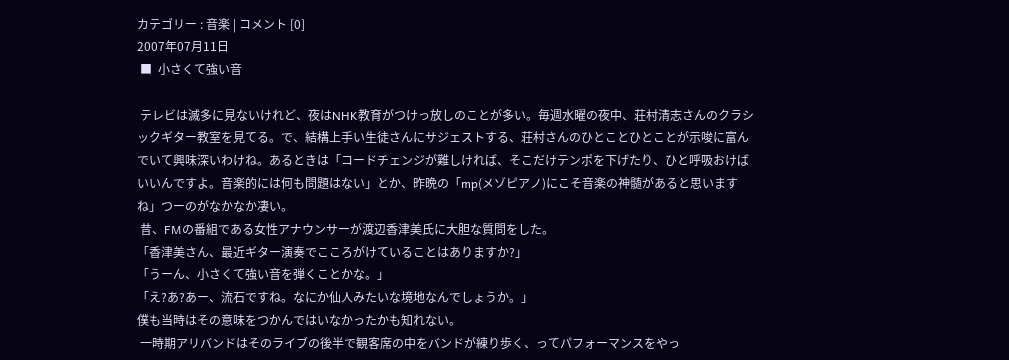カテゴリー : 音楽 | コメント [0]
2007年07月11日
 ■  小さくて強い音

 テレビは滅多に見ないけれど、夜はNHK教育がつけっ放しのことが多い。毎週水曜の夜中、荘村清志さんのクラシックギター教室を見てる。で、結構上手い生徒さんにサジェストする、荘村さんのひとことひとことが示唆に富んでいて興味深いわけね。あるときは「コードチェンジが難しければ、そこだけテンポを下げたり、ひと呼吸おけばいいんですよ。音楽的には何も問題はない」とか、昨晩の「mp(メゾピアノ)にこそ音楽の神髄があると思いますね」つーのがなかなか凄い。
 昔、FMの番組である女性アナウンサーが渡辺香津美氏に大胆な質問をした。
「香津美さん、最近ギター演奏でこころがけていることはありますか?」
「うーん、小さくて強い音を弾くことかな。」
「え?あ?あー、流石ですね。なにか仙人みたいな境地なんでしょうか。」
僕も当時はその意味をつかんではいなかったかも知れない。
 一時期アリバンドはそのライブの後半で観客席の中をバンドが練り歩く、ってパフォーマンスをやっ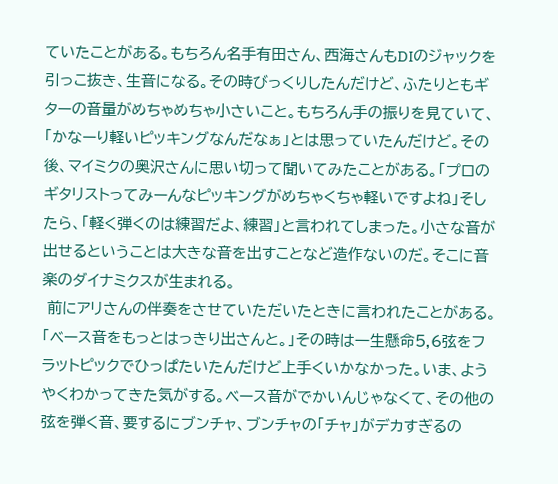ていたことがある。もちろん名手有田さん、西海さんもDIのジャックを引っこ抜き、生音になる。その時びっくりしたんだけど、ふたりともギターの音量がめちゃめちゃ小さいこと。もちろん手の振りを見ていて、「かなーり軽いピッキングなんだなぁ」とは思っていたんだけど。その後、マイミクの奥沢さんに思い切って聞いてみたことがある。「プロのギタリストってみーんなピッキングがめちゃくちゃ軽いですよね」そしたら、「軽く弾くのは練習だよ、練習」と言われてしまった。小さな音が出せるということは大きな音を出すことなど造作ないのだ。そこに音楽のダイナミクスが生まれる。
 前にアリさんの伴奏をさせていただいたときに言われたことがある。「ベース音をもっとはっきり出さんと。」その時は一生懸命5,6弦をフラットピックでひっぱたいたんだけど上手くいかなかった。いま、ようやくわかってきた気がする。ベース音がでかいんじゃなくて、その他の弦を弾く音、要するにブンチャ、ブンチャの「チャ」がデカすぎるの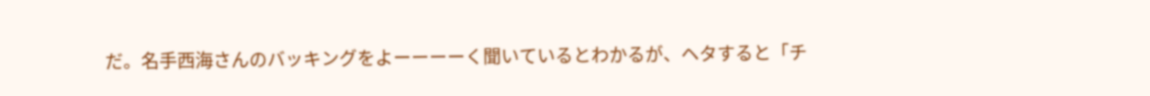だ。名手西海さんのバッキングをよーーーーく聞いているとわかるが、ヘタすると「チ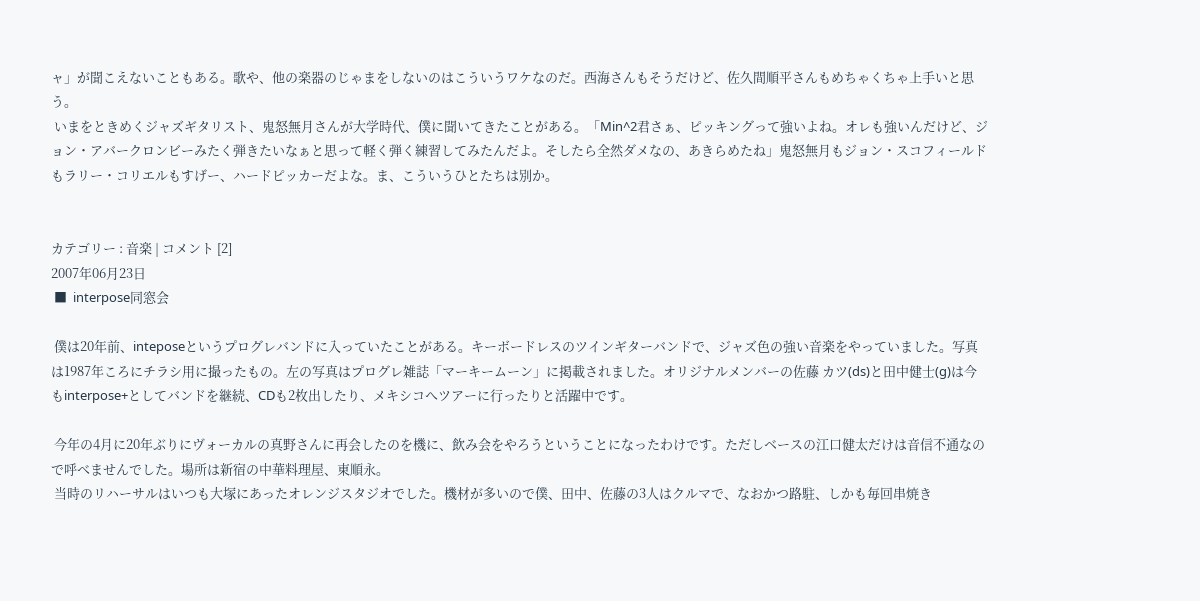ャ」が聞こえないこともある。歌や、他の楽器のじゃまをしないのはこういうワケなのだ。西海さんもそうだけど、佐久間順平さんもめちゃくちゃ上手いと思う。
 いまをときめくジャズギタリスト、鬼怒無月さんが大学時代、僕に聞いてきたことがある。「Min^2君さぁ、ピッキングって強いよね。オレも強いんだけど、ジョン・アバークロンビーみたく弾きたいなぁと思って軽く弾く練習してみたんだよ。そしたら全然ダメなの、あきらめたね」鬼怒無月もジョン・スコフィールドもラリー・コリエルもすげー、ハードピッカーだよな。ま、こういうひとたちは別か。


カテゴリー : 音楽 | コメント [2]
2007年06月23日
 ■  interpose同窓会

 僕は20年前、inteposeというプログレバンドに入っていたことがある。キーボードレスのツインギターバンドで、ジャズ色の強い音楽をやっていました。写真は1987年ころにチラシ用に撮ったもの。左の写真はプログレ雑誌「マーキームーン」に掲載されました。オリジナルメンバーの佐藤 カツ(ds)と田中健士(g)は今もinterpose+としてバンドを継続、CDも2枚出したり、メキシコへツアーに行ったりと活躍中です。

 今年の4月に20年ぶりにヴォーカルの真野さんに再会したのを機に、飲み会をやろうということになったわけです。ただしベースの江口健太だけは音信不通なので呼べませんでした。場所は新宿の中華料理屋、東順永。
 当時のリハーサルはいつも大塚にあったオレンジスタジオでした。機材が多いので僕、田中、佐藤の3人はクルマで、なおかつ路駐、しかも毎回串焼き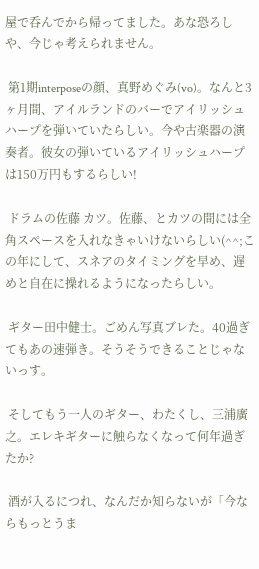屋で呑んでから帰ってました。あな恐ろしや、今じゃ考えられません。

 第1期interposeの顔、真野めぐみ(vo)。なんと3ヶ月間、アイルランドのバーでアイリッシュハープを弾いていたらしい。今や古楽器の演奏者。彼女の弾いているアイリッシュハープは150万円もするらしい!

 ドラムの佐藤 カツ。佐藤、とカツの間には全角スペースを入れなきゃいけないらしい(^^;この年にして、スネアのタイミングを早め、遅めと自在に操れるようになったらしい。

 ギター田中健士。ごめん写真ブレた。40過ぎてもあの速弾き。そうそうできることじゃないっす。

 そしてもう一人のギター、わたくし、三浦廣之。エレキギターに触らなくなって何年過ぎたか?

 酒が入るにつれ、なんだか知らないが「今ならもっとうま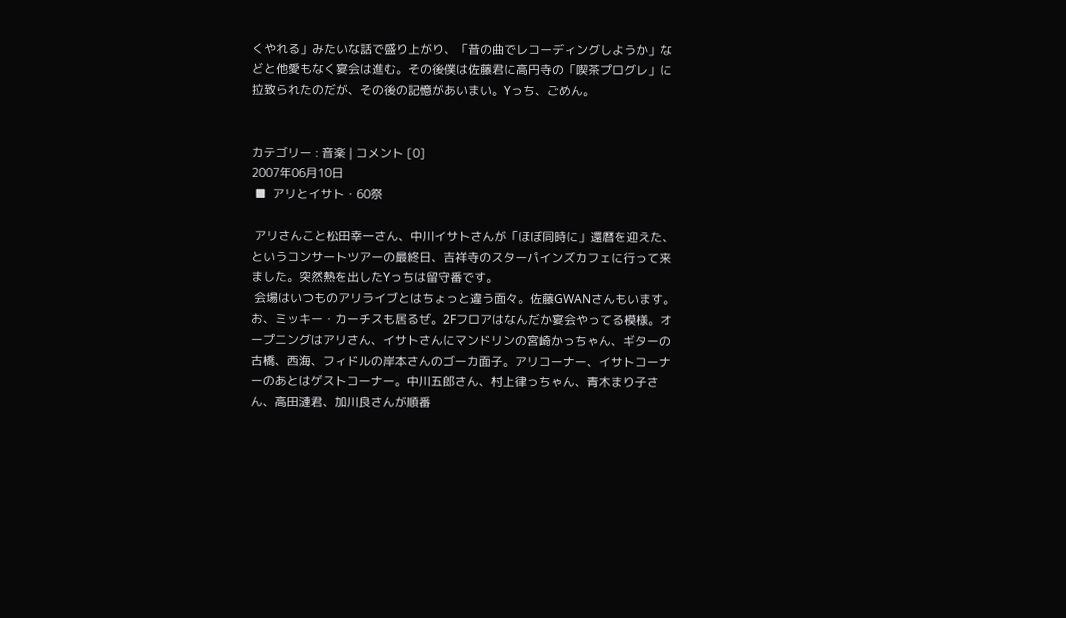くやれる」みたいな話で盛り上がり、「昔の曲でレコーディングしようか」などと他愛もなく宴会は進む。その後僕は佐藤君に高円寺の「喫茶プログレ」に拉致られたのだが、その後の記憶があいまい。Yっち、ごめん。


カテゴリー : 音楽 | コメント [0]
2007年06月10日
 ■  アリとイサト・60祭

 アリさんこと松田幸一さん、中川イサトさんが「ほぼ同時に」還暦を迎えた、というコンサートツアーの最終日、吉祥寺のスターパインズカフェに行って来ました。突然熱を出したYっちは留守番です。
 会場はいつものアリライブとはちょっと違う面々。佐藤GWANさんもいます。お、ミッキー・カーチスも居るぜ。2Fフロアはなんだか宴会やってる模様。オープニングはアリさん、イサトさんにマンドリンの宮崎かっちゃん、ギターの古橋、西海、フィドルの岸本さんのゴーカ面子。アリコーナー、イサトコーナーのあとはゲストコーナー。中川五郎さん、村上律っちゃん、青木まり子さん、高田漣君、加川良さんが順番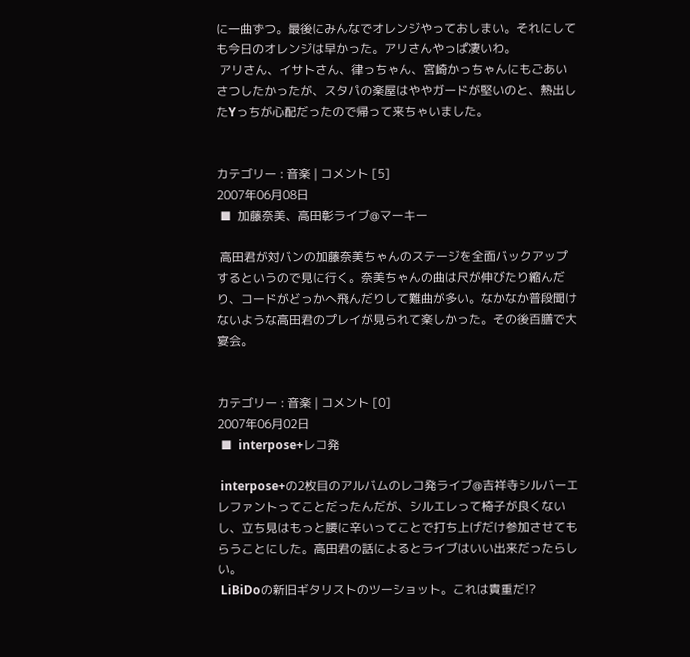に一曲ずつ。最後にみんなでオレンジやっておしまい。それにしても今日のオレンジは早かった。アリさんやっぱ凄いわ。
 アリさん、イサトさん、律っちゃん、宮崎かっちゃんにもごあいさつしたかったが、スタパの楽屋はややガードが堅いのと、熱出したYっちが心配だったので帰って来ちゃいました。


カテゴリー : 音楽 | コメント [5]
2007年06月08日
 ■  加藤奈美、高田彰ライブ@マーキー

 高田君が対バンの加藤奈美ちゃんのステージを全面バックアップするというので見に行く。奈美ちゃんの曲は尺が伸びたり縮んだり、コードがどっかへ飛んだりして難曲が多い。なかなか普段聞けないような高田君のプレイが見られて楽しかった。その後百膳で大宴会。


カテゴリー : 音楽 | コメント [0]
2007年06月02日
 ■  interpose+レコ発

 interpose+の2枚目のアルバムのレコ発ライブ@吉祥寺シルバーエレファントってことだったんだが、シルエレって椅子が良くないし、立ち見はもっと腰に辛いってことで打ち上げだけ参加させてもらうことにした。高田君の話によるとライブはいい出来だったらしい。
 LiBiDoの新旧ギタリストのツーショット。これは貴重だ!?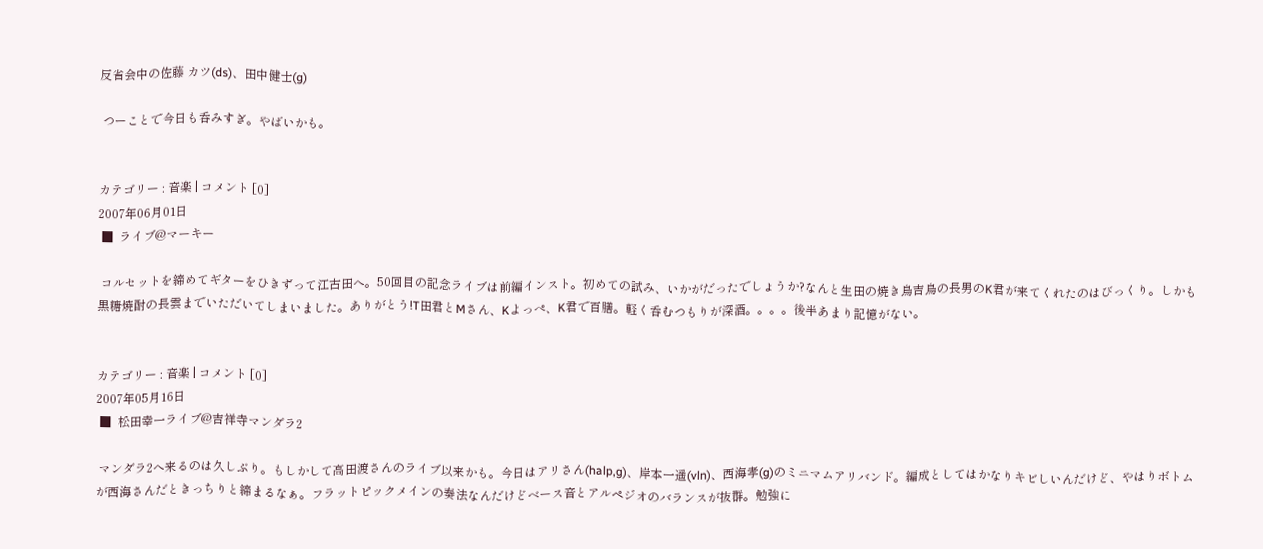反省会中の佐藤 カツ(ds)、田中健士(g)

 つーことで今日も呑みすぎ。やばいかも。


カテゴリー : 音楽 | コメント [0]
2007年06月01日
 ■  ライブ@マーキー

 コルセットを締めてギターをひきずって江古田へ。50回目の記念ライブは前編インスト。初めての試み、いかがだったでしょうか?なんと生田の焼き鳥吉鳥の長男のK君が来てくれたのはびっくり。しかも黒糖焼酎の長雲までいただいてしまいました。ありがとう!T田君とMさん、Kよっぺ、K君で百膳。軽く呑むつもりが深酒。。。。後半あまり記憶がない。


カテゴリー : 音楽 | コメント [0]
2007年05月16日
 ■  松田幸一ライブ@吉祥寺マンダラ2

 マンダラ2へ来るのは久しぶり。もしかして高田渡さんのライブ以来かも。今日はアリさん(halp,g)、岸本一遥(vln)、西海孝(g)のミニマムアリバンド。編成としてはかなりキビしいんだけど、やはりボトムが西海さんだときっちりと締まるなぁ。フラットピックメインの奏法なんだけどベース音とアルペジオのバランスが抜群。勉強に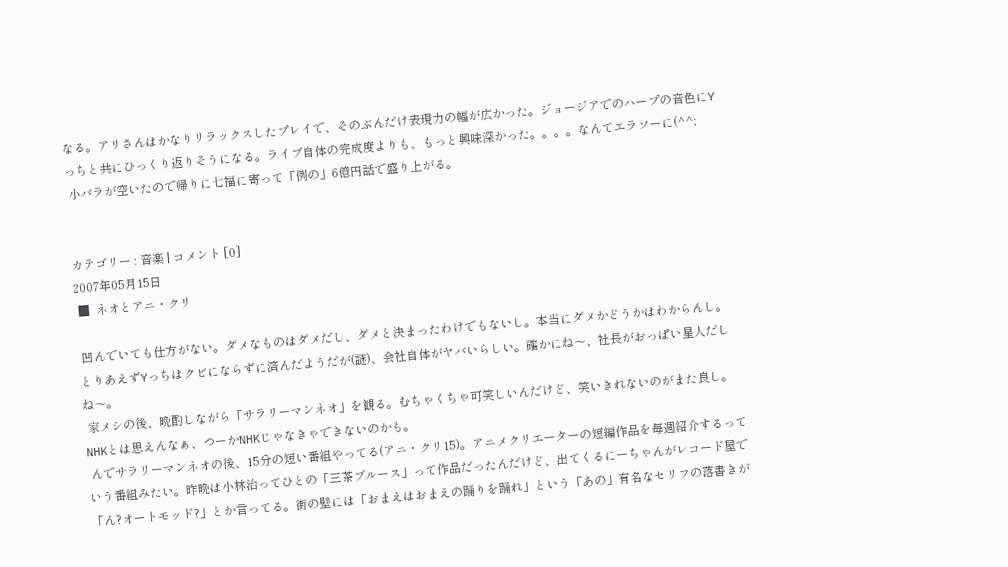なる。アリさんはかなりリラックスしたプレイで、そのぶんだけ表現力の幅が広かった。ジョージアでのハープの音色にYっちと共にひっくり返りそうになる。ライブ自体の完成度よりも、もっと興味深かった。。。。なんてエラソーに(^^;
 小バラが空いたので帰りに七福に寄って「例の」6億円話で盛り上がる。


カテゴリー : 音楽 | コメント [0]
2007年05月15日
 ■  ネオとアニ・クリ

 凹んでいても仕方がない。ダメなものはダメだし、ダメと決まったわけでもないし。本当にダメかどうかはわからんし。とりあえずYっちはクビにならずに済んだようだが(謎)、会社自体がヤバいらしい。確かにね〜、社長がおっぱい星人だしね〜。
 家メシの後、晩酌しながら「サラリーマンネオ」を観る。むちゃくちゃ可笑しいんだけど、笑いきれないのがまた良し。NHKとは思えんなぁ、つーかNHKじゃなきゃできないのかも。
 んでサラリーマンネオの後、15分の短い番組やってる(アニ・クリ15)。アニメクリエーターの短編作品を毎週紹介するっていう番組みたい。昨晩は小林治ってひとの「三茶ブルース」って作品だったんだけど、出てくるにーちゃんがレコード屋で「ん?オートモッド?」とか言ってる。街の壁には「おまえはおまえの踊りを踊れ」という「あの」有名なセリフの落書きが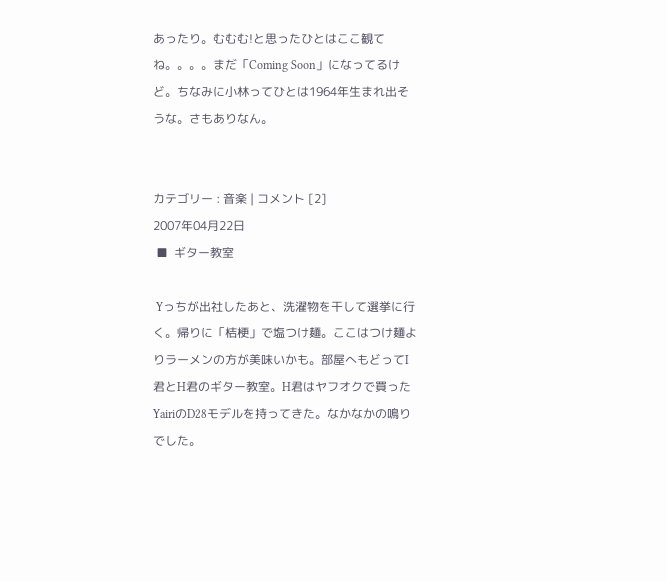あったり。むむむ!と思ったひとはここ観てね。。。。まだ「Coming Soon」になってるけど。ちなみに小林ってひとは1964年生まれ出そうな。さもありなん。


カテゴリー : 音楽 | コメント [2]
2007年04月22日
 ■  ギター教室

 Yっちが出社したあと、洗濯物を干して選挙に行く。帰りに「桔梗」で塩つけ麺。ここはつけ麺よりラーメンの方が美味いかも。部屋へもどってI君とH君のギター教室。H君はヤフオクで買ったYairiのD28モデルを持ってきた。なかなかの鳴りでした。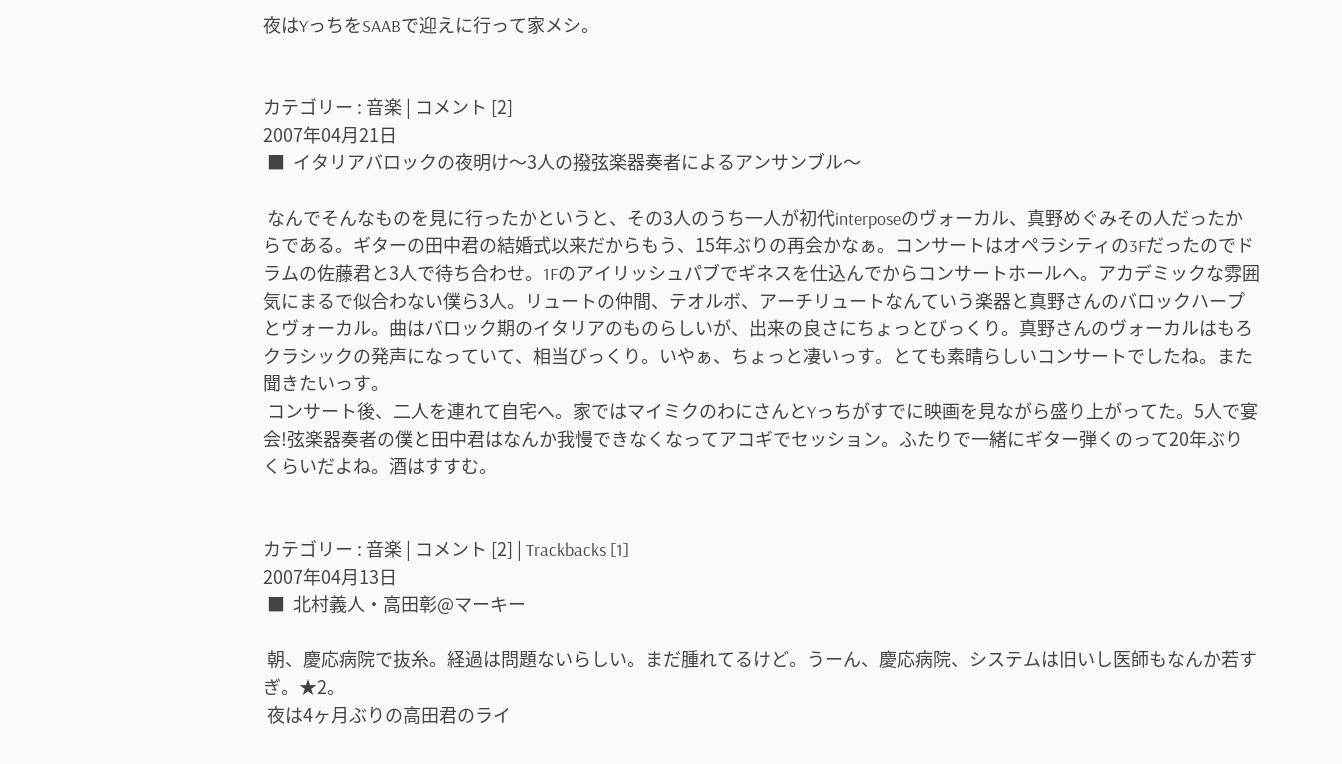夜はYっちをSAABで迎えに行って家メシ。


カテゴリー : 音楽 | コメント [2]
2007年04月21日
 ■  イタリアバロックの夜明け〜3人の撥弦楽器奏者によるアンサンブル〜

 なんでそんなものを見に行ったかというと、その3人のうち一人が初代interposeのヴォーカル、真野めぐみその人だったからである。ギターの田中君の結婚式以来だからもう、15年ぶりの再会かなぁ。コンサートはオペラシティの3Fだったのでドラムの佐藤君と3人で待ち合わせ。1Fのアイリッシュパブでギネスを仕込んでからコンサートホールへ。アカデミックな雰囲気にまるで似合わない僕ら3人。リュートの仲間、テオルボ、アーチリュートなんていう楽器と真野さんのバロックハープとヴォーカル。曲はバロック期のイタリアのものらしいが、出来の良さにちょっとびっくり。真野さんのヴォーカルはもろクラシックの発声になっていて、相当びっくり。いやぁ、ちょっと凄いっす。とても素晴らしいコンサートでしたね。また聞きたいっす。
 コンサート後、二人を連れて自宅へ。家ではマイミクのわにさんとYっちがすでに映画を見ながら盛り上がってた。5人で宴会!弦楽器奏者の僕と田中君はなんか我慢できなくなってアコギでセッション。ふたりで一緒にギター弾くのって20年ぶりくらいだよね。酒はすすむ。


カテゴリー : 音楽 | コメント [2] | Trackbacks [1]
2007年04月13日
 ■  北村義人・高田彰@マーキー

 朝、慶応病院で抜糸。経過は問題ないらしい。まだ腫れてるけど。うーん、慶応病院、システムは旧いし医師もなんか若すぎ。★2。
 夜は4ヶ月ぶりの高田君のライ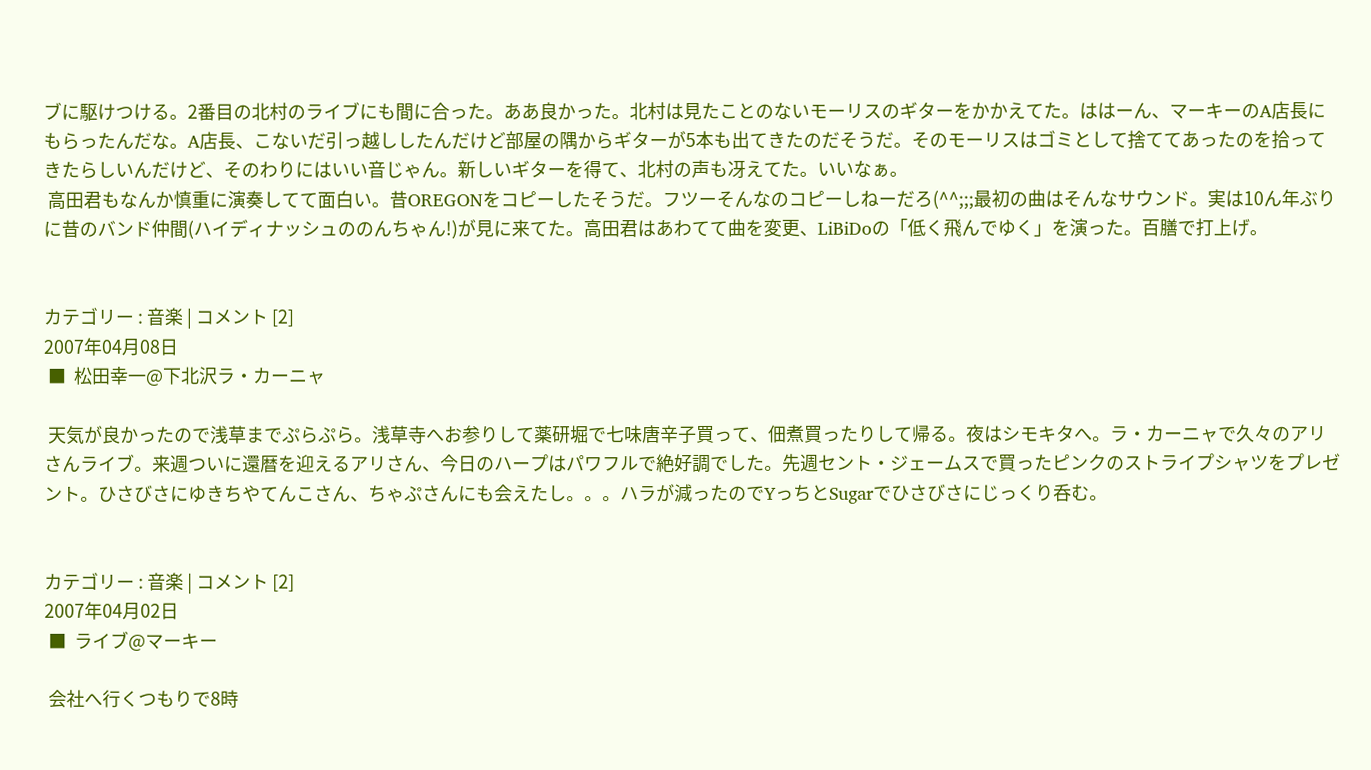ブに駆けつける。2番目の北村のライブにも間に合った。ああ良かった。北村は見たことのないモーリスのギターをかかえてた。ははーん、マーキーのA店長にもらったんだな。A店長、こないだ引っ越ししたんだけど部屋の隅からギターが5本も出てきたのだそうだ。そのモーリスはゴミとして捨ててあったのを拾ってきたらしいんだけど、そのわりにはいい音じゃん。新しいギターを得て、北村の声も冴えてた。いいなぁ。
 高田君もなんか慎重に演奏してて面白い。昔OREGONをコピーしたそうだ。フツーそんなのコピーしねーだろ(^^;;;最初の曲はそんなサウンド。実は10ん年ぶりに昔のバンド仲間(ハイディナッシュののんちゃん!)が見に来てた。高田君はあわてて曲を変更、LiBiDoの「低く飛んでゆく」を演った。百膳で打上げ。


カテゴリー : 音楽 | コメント [2]
2007年04月08日
 ■  松田幸一@下北沢ラ・カーニャ

 天気が良かったので浅草までぷらぷら。浅草寺へお参りして薬研堀で七味唐辛子買って、佃煮買ったりして帰る。夜はシモキタへ。ラ・カーニャで久々のアリさんライブ。来週ついに還暦を迎えるアリさん、今日のハープはパワフルで絶好調でした。先週セント・ジェームスで買ったピンクのストライプシャツをプレゼント。ひさびさにゆきちやてんこさん、ちゃぷさんにも会えたし。。。ハラが減ったのでYっちとSugarでひさびさにじっくり呑む。


カテゴリー : 音楽 | コメント [2]
2007年04月02日
 ■  ライブ@マーキー

 会社へ行くつもりで8時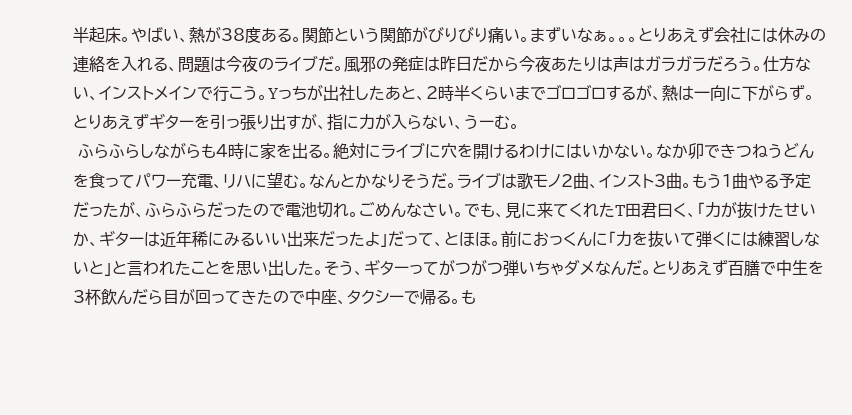半起床。やばい、熱が38度ある。関節という関節がびりびり痛い。まずいなぁ。。。とりあえず会社には休みの連絡を入れる、問題は今夜のライブだ。風邪の発症は昨日だから今夜あたりは声はガラガラだろう。仕方ない、インストメインで行こう。Yっちが出社したあと、2時半くらいまでゴロゴロするが、熱は一向に下がらず。とりあえずギターを引っ張り出すが、指に力が入らない、うーむ。
 ふらふらしながらも4時に家を出る。絶対にライブに穴を開けるわけにはいかない。なか卯できつねうどんを食ってパワー充電、リハに望む。なんとかなりそうだ。ライブは歌モノ2曲、インスト3曲。もう1曲やる予定だったが、ふらふらだったので電池切れ。ごめんなさい。でも、見に来てくれたT田君曰く、「力が抜けたせいか、ギターは近年稀にみるいい出来だったよ」だって、とほほ。前におっくんに「力を抜いて弾くには練習しないと」と言われたことを思い出した。そう、ギターってがつがつ弾いちゃダメなんだ。とりあえず百膳で中生を3杯飲んだら目が回ってきたので中座、タクシーで帰る。も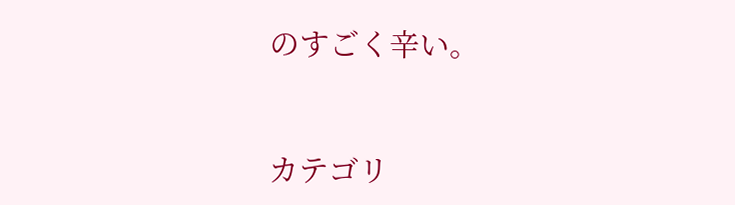のすごく辛い。


カテゴリ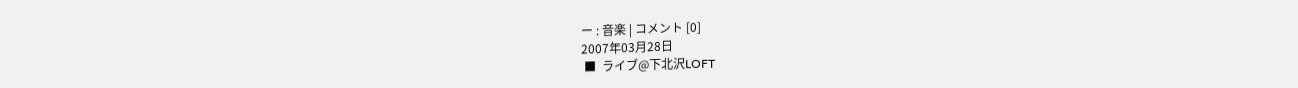ー : 音楽 | コメント [0]
2007年03月28日
 ■  ライブ@下北沢LOFT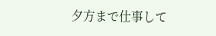夕方まで仕事して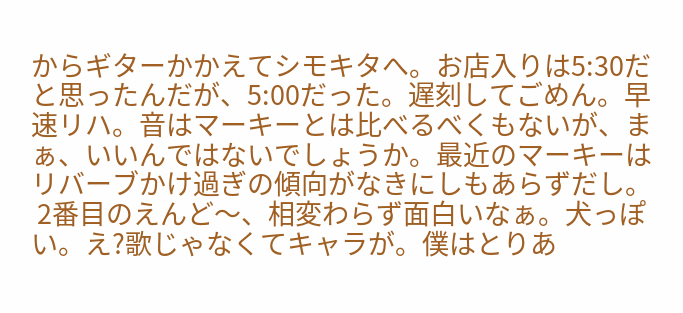からギターかかえてシモキタへ。お店入りは5:30だと思ったんだが、5:00だった。遅刻してごめん。早速リハ。音はマーキーとは比べるべくもないが、まぁ、いいんではないでしょうか。最近のマーキーはリバーブかけ過ぎの傾向がなきにしもあらずだし。
 2番目のえんど〜、相変わらず面白いなぁ。犬っぽい。え?歌じゃなくてキャラが。僕はとりあ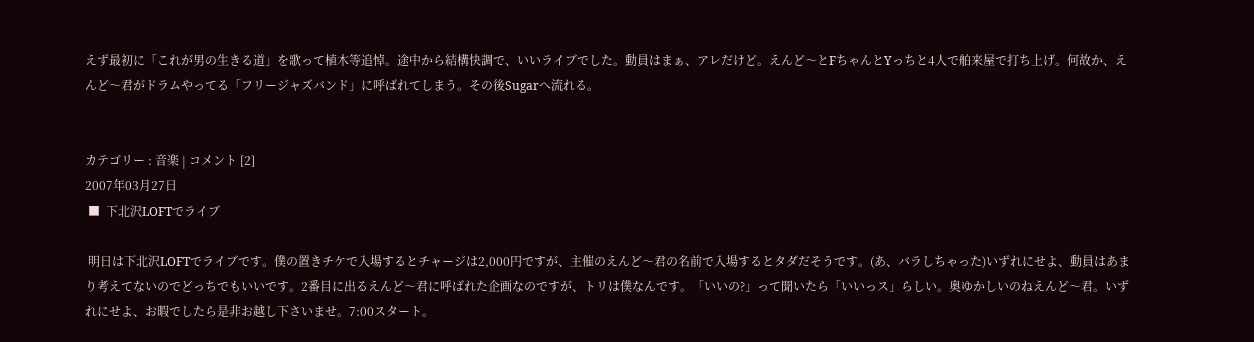えず最初に「これが男の生きる道」を歌って植木等追悼。途中から結構快調で、いいライブでした。動員はまぁ、アレだけど。えんど〜とFちゃんとYっちと4人で舶来屋で打ち上げ。何故か、えんど〜君がドラムやってる「フリージャズバンド」に呼ばれてしまう。その後Sugarへ流れる。


カテゴリー : 音楽 | コメント [2]
2007年03月27日
 ■  下北沢LOFTでライブ

 明日は下北沢LOFTでライブです。僕の置きチケで入場するとチャージは2,000円ですが、主催のえんど〜君の名前で入場するとタダだそうです。(あ、バラしちゃった)いずれにせよ、動員はあまり考えてないのでどっちでもいいです。2番目に出るえんど〜君に呼ばれた企画なのですが、トリは僕なんです。「いいの?」って聞いたら「いいっス」らしい。奥ゆかしいのねえんど〜君。いずれにせよ、お暇でしたら是非お越し下さいませ。7:00スタート。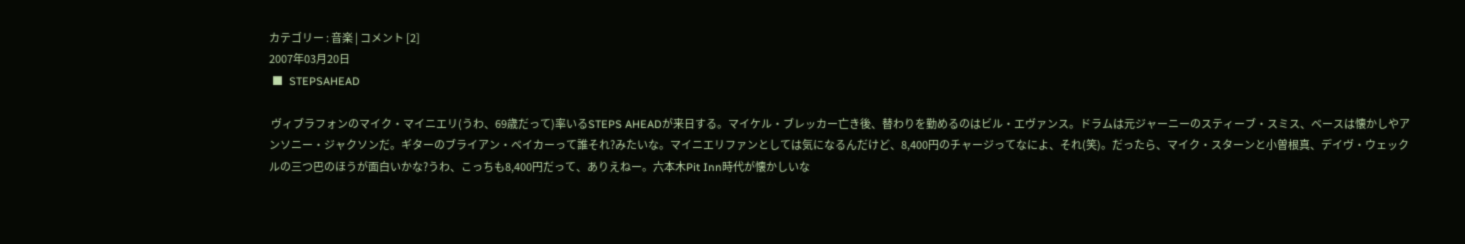カテゴリー : 音楽 | コメント [2]
2007年03月20日
 ■  STEPSAHEAD

 ヴィブラフォンのマイク・マイニエリ(うわ、69歳だって)率いるSTEPS AHEADが来日する。マイケル・ブレッカー亡き後、替わりを勤めるのはビル・エヴァンス。ドラムは元ジャーニーのスティーブ・スミス、ベースは懐かしやアンソニー・ジャクソンだ。ギターのブライアン・ベイカーって誰それ?みたいな。マイニエリファンとしては気になるんだけど、8,400円のチャージってなによ、それ(笑)。だったら、マイク・スターンと小曽根真、デイヴ・ウェックルの三つ巴のほうが面白いかな?うわ、こっちも8,400円だって、ありえねー。六本木Pit Inn時代が懐かしいな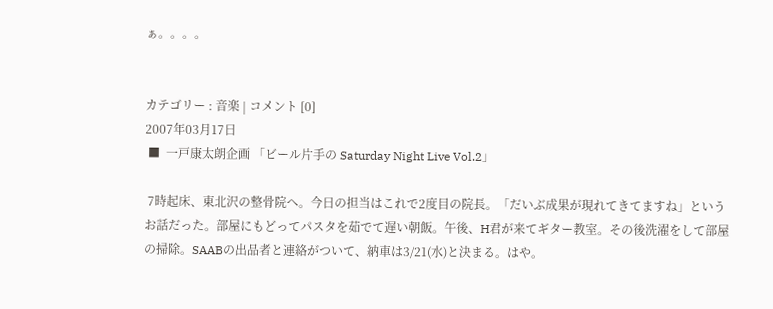ぁ。。。。


カテゴリー : 音楽 | コメント [0]
2007年03月17日
 ■  一戸康太朗企画 「ビール片手の Saturday Night Live Vol.2」

 7時起床、東北沢の整骨院へ。今日の担当はこれで2度目の院長。「だいぶ成果が現れてきてますね」というお話だった。部屋にもどってパスタを茹でて遅い朝飯。午後、H君が来てギター教室。その後洗濯をして部屋の掃除。SAABの出品者と連絡がついて、納車は3/21(水)と決まる。はや。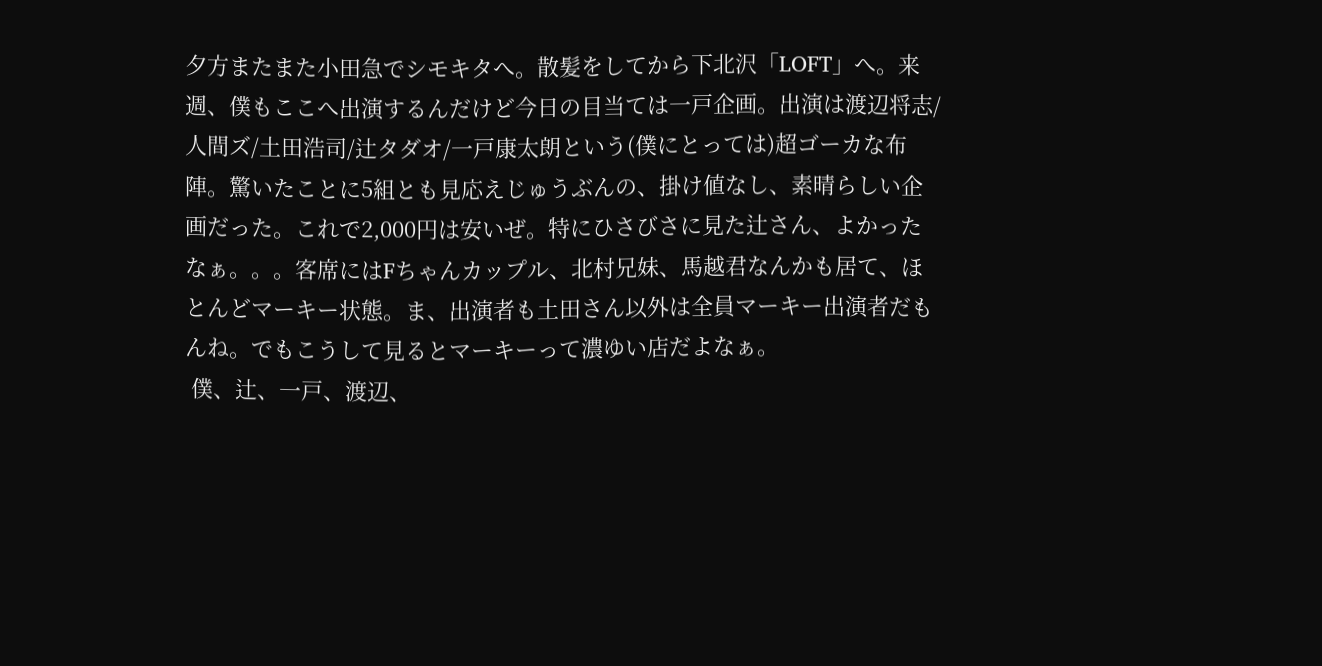夕方またまた小田急でシモキタへ。散髪をしてから下北沢「LOFT」へ。来週、僕もここへ出演するんだけど今日の目当ては一戸企画。出演は渡辺将志/人間ズ/土田浩司/辻タダオ/一戸康太朗という(僕にとっては)超ゴーカな布陣。驚いたことに5組とも見応えじゅうぶんの、掛け値なし、素晴らしい企画だった。これで2,000円は安いぜ。特にひさびさに見た辻さん、よかったなぁ。。。客席にはFちゃんカップル、北村兄妹、馬越君なんかも居て、ほとんどマーキー状態。ま、出演者も土田さん以外は全員マーキー出演者だもんね。でもこうして見るとマーキーって濃ゆい店だよなぁ。
 僕、辻、一戸、渡辺、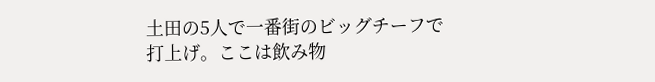土田の5人で一番街のビッグチーフで打上げ。ここは飲み物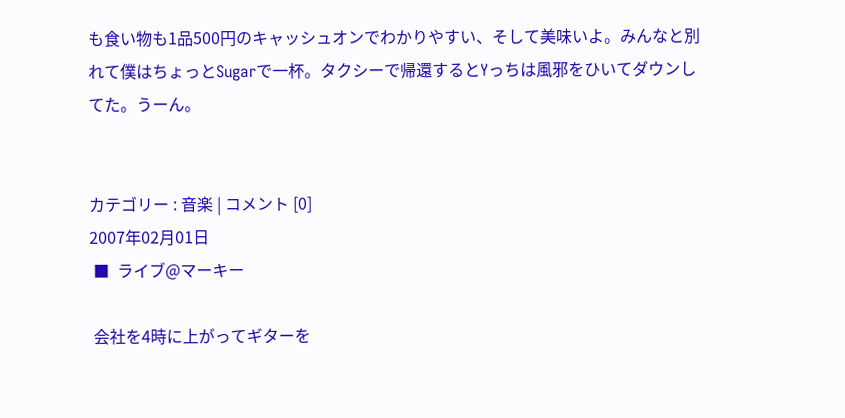も食い物も1品500円のキャッシュオンでわかりやすい、そして美味いよ。みんなと別れて僕はちょっとSugarで一杯。タクシーで帰還するとYっちは風邪をひいてダウンしてた。うーん。


カテゴリー : 音楽 | コメント [0]
2007年02月01日
 ■  ライブ@マーキー

 会社を4時に上がってギターを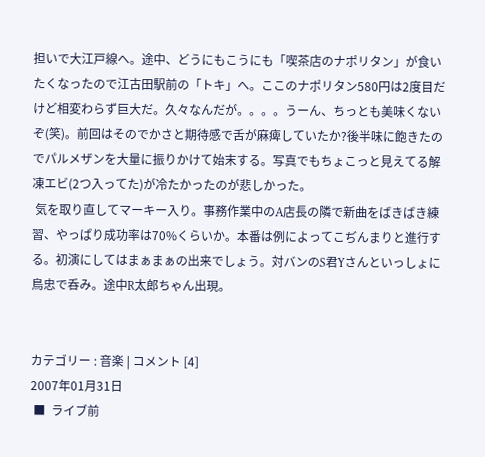担いで大江戸線へ。途中、どうにもこうにも「喫茶店のナポリタン」が食いたくなったので江古田駅前の「トキ」へ。ここのナポリタン580円は2度目だけど相変わらず巨大だ。久々なんだが。。。。うーん、ちっとも美味くないぞ(笑)。前回はそのでかさと期待感で舌が麻痺していたか?後半味に飽きたのでパルメザンを大量に振りかけて始末する。写真でもちょこっと見えてる解凍エビ(2つ入ってた)が冷たかったのが悲しかった。
 気を取り直してマーキー入り。事務作業中のA店長の隣で新曲をばきばき練習、やっぱり成功率は70%くらいか。本番は例によってこぢんまりと進行する。初演にしてはまぁまぁの出来でしょう。対バンのS君Yさんといっしょに鳥忠で呑み。途中R太郎ちゃん出現。


カテゴリー : 音楽 | コメント [4]
2007年01月31日
 ■  ライブ前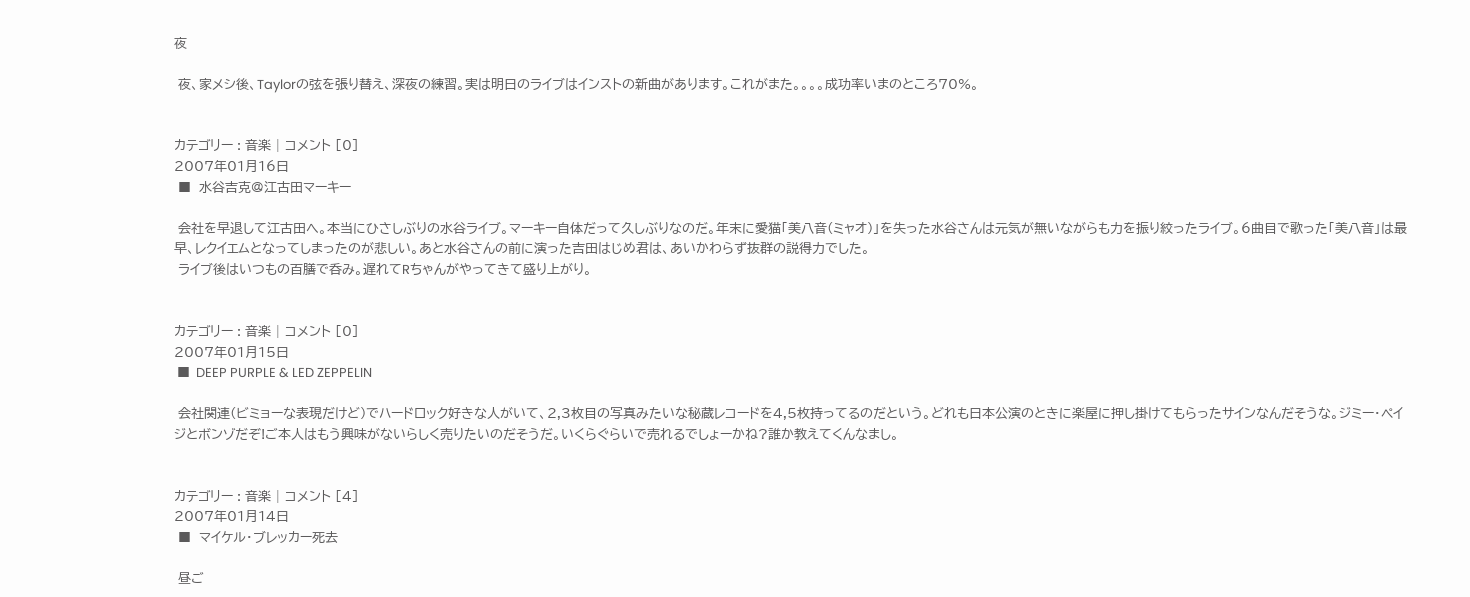夜

 夜、家メシ後、Taylorの弦を張り替え、深夜の練習。実は明日のライブはインストの新曲があります。これがまた。。。。成功率いまのところ70%。


カテゴリー : 音楽 | コメント [0]
2007年01月16日
 ■  水谷吉克@江古田マーキー

 会社を早退して江古田へ。本当にひさしぶりの水谷ライブ。マーキー自体だって久しぶりなのだ。年末に愛猫「美八音(ミャオ)」を失った水谷さんは元気が無いながらも力を振り絞ったライブ。6曲目で歌った「美八音」は最早、レクイエムとなってしまったのが悲しい。あと水谷さんの前に演った吉田はじめ君は、あいかわらず抜群の説得力でした。
 ライブ後はいつもの百膳で呑み。遅れてRちゃんがやってきて盛り上がり。


カテゴリー : 音楽 | コメント [0]
2007年01月15日
 ■  DEEP PURPLE & LED ZEPPELIN

 会社関連(ビミョーな表現だけど)でハードロック好きな人がいて、2,3枚目の写真みたいな秘蔵レコードを4,5枚持ってるのだという。どれも日本公演のときに楽屋に押し掛けてもらったサインなんだそうな。ジミー・ペイジとボンゾだぞ!ご本人はもう興味がないらしく売りたいのだそうだ。いくらぐらいで売れるでしょーかね?誰か教えてくんなまし。


カテゴリー : 音楽 | コメント [4]
2007年01月14日
 ■  マイケル・ブレッカー死去

 昼ご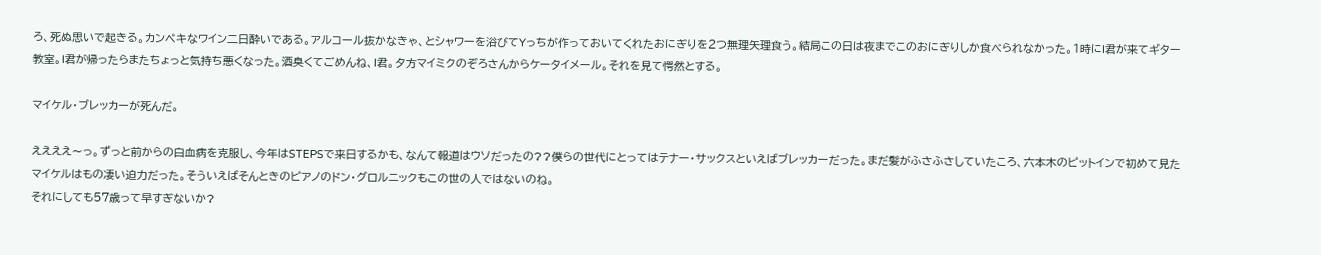ろ、死ぬ思いで起きる。カンペキなワイン二日酔いである。アルコール抜かなきゃ、とシャワーを浴びてYっちが作っておいてくれたおにぎりを2つ無理矢理食う。結局この日は夜までこのおにぎりしか食べられなかった。1時にI君が来てギター教室。I君が帰ったらまたちょっと気持ち悪くなった。酒臭くてごめんね、I君。夕方マイミクのぞろさんからケータイメール。それを見て愕然とする。

マイケル・ブレッカーが死んだ。

ええええ〜っ。ずっと前からの白血病を克服し、今年はSTEPSで来日するかも、なんて報道はウソだったの??僕らの世代にとってはテナー・サックスといえばブレッカーだった。まだ髪がふさふさしていたころ、六本木のピットインで初めて見たマイケルはもの凄い迫力だった。そういえばそんときのピアノのドン・グロルニックもこの世の人ではないのね。
それにしても57歳って早すぎないか?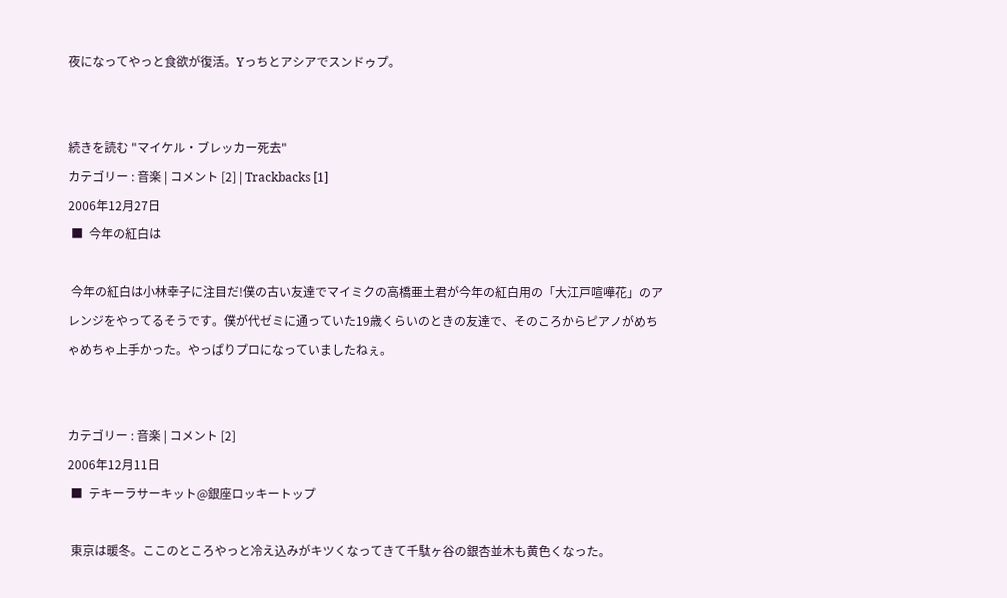夜になってやっと食欲が復活。Yっちとアシアでスンドゥプ。


続きを読む "マイケル・ブレッカー死去"
カテゴリー : 音楽 | コメント [2] | Trackbacks [1]
2006年12月27日
 ■  今年の紅白は

 今年の紅白は小林幸子に注目だ!僕の古い友達でマイミクの高橋亜土君が今年の紅白用の「大江戸喧嘩花」のアレンジをやってるそうです。僕が代ゼミに通っていた19歳くらいのときの友達で、そのころからピアノがめちゃめちゃ上手かった。やっぱりプロになっていましたねぇ。


カテゴリー : 音楽 | コメント [2]
2006年12月11日
 ■  テキーラサーキット@銀座ロッキートップ

 東京は暖冬。ここのところやっと冷え込みがキツくなってきて千駄ヶ谷の銀杏並木も黄色くなった。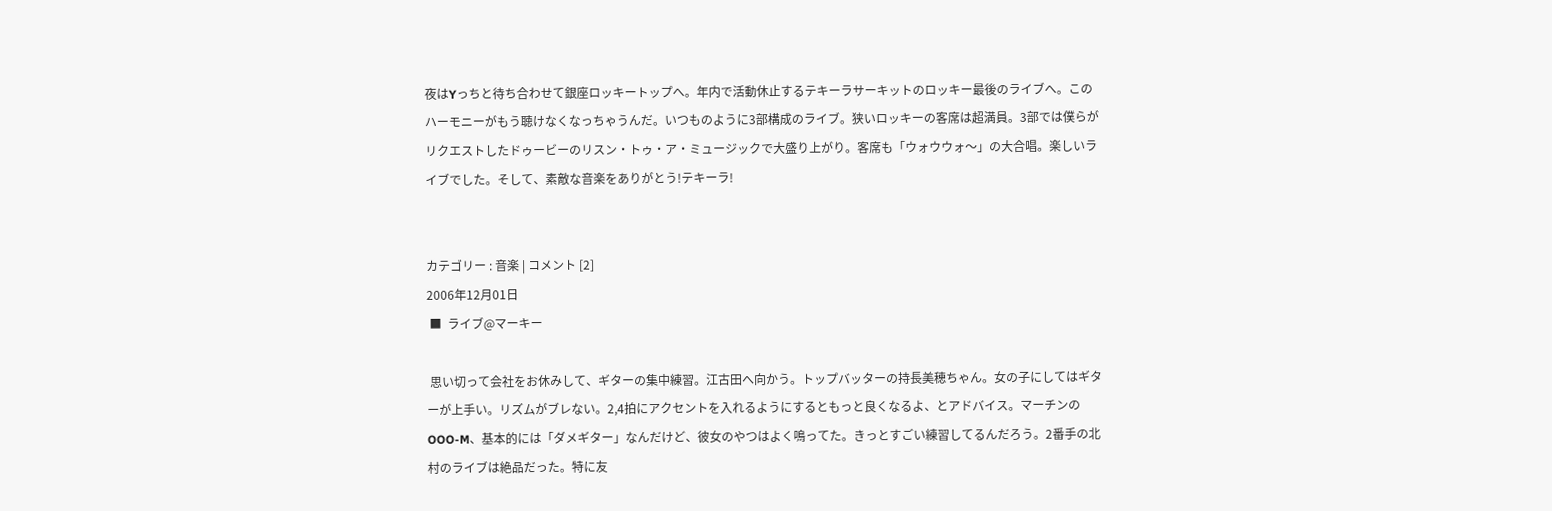夜はYっちと待ち合わせて銀座ロッキートップへ。年内で活動休止するテキーラサーキットのロッキー最後のライブへ。このハーモニーがもう聴けなくなっちゃうんだ。いつものように3部構成のライブ。狭いロッキーの客席は超満員。3部では僕らがリクエストしたドゥービーのリスン・トゥ・ア・ミュージックで大盛り上がり。客席も「ウォウウォ〜」の大合唱。楽しいライブでした。そして、素敵な音楽をありがとう!テキーラ!


カテゴリー : 音楽 | コメント [2]
2006年12月01日
 ■  ライブ@マーキー

 思い切って会社をお休みして、ギターの集中練習。江古田へ向かう。トップバッターの持長美穂ちゃん。女の子にしてはギターが上手い。リズムがブレない。2,4拍にアクセントを入れるようにするともっと良くなるよ、とアドバイス。マーチンのOOO-M、基本的には「ダメギター」なんだけど、彼女のやつはよく鳴ってた。きっとすごい練習してるんだろう。2番手の北村のライブは絶品だった。特に友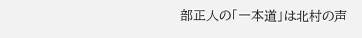部正人の「一本道」は北村の声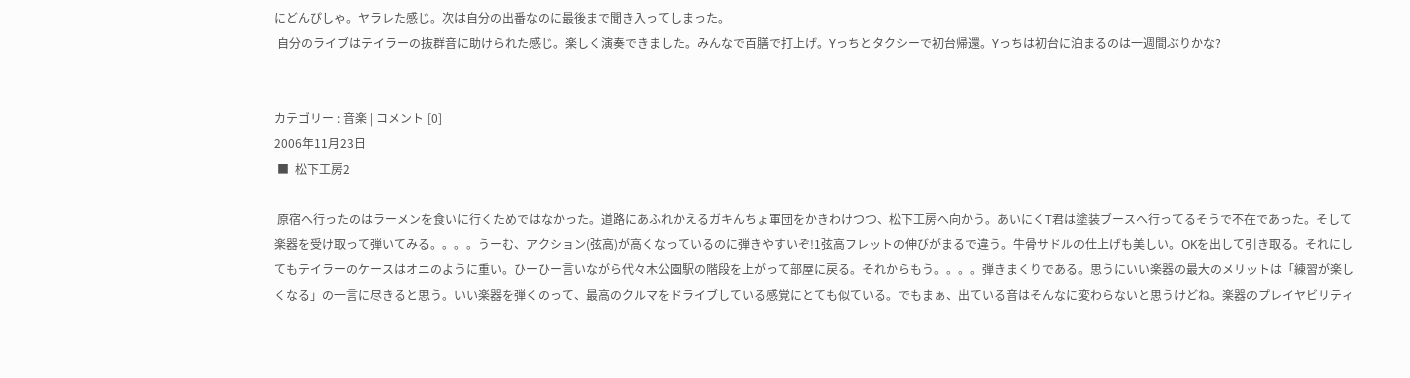にどんぴしゃ。ヤラレた感じ。次は自分の出番なのに最後まで聞き入ってしまった。
 自分のライブはテイラーの抜群音に助けられた感じ。楽しく演奏できました。みんなで百膳で打上げ。Yっちとタクシーで初台帰還。Yっちは初台に泊まるのは一週間ぶりかな?


カテゴリー : 音楽 | コメント [0]
2006年11月23日
 ■  松下工房2

 原宿へ行ったのはラーメンを食いに行くためではなかった。道路にあふれかえるガキんちょ軍団をかきわけつつ、松下工房へ向かう。あいにくT君は塗装ブースへ行ってるそうで不在であった。そして楽器を受け取って弾いてみる。。。。うーむ、アクション(弦高)が高くなっているのに弾きやすいぞ!1弦高フレットの伸びがまるで違う。牛骨サドルの仕上げも美しい。OKを出して引き取る。それにしてもテイラーのケースはオニのように重い。ひーひー言いながら代々木公園駅の階段を上がって部屋に戻る。それからもう。。。。弾きまくりである。思うにいい楽器の最大のメリットは「練習が楽しくなる」の一言に尽きると思う。いい楽器を弾くのって、最高のクルマをドライブしている感覚にとても似ている。でもまぁ、出ている音はそんなに変わらないと思うけどね。楽器のプレイヤビリティ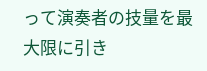って演奏者の技量を最大限に引き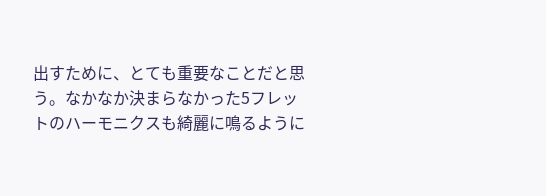出すために、とても重要なことだと思う。なかなか決まらなかった5フレットのハーモニクスも綺麗に鳴るように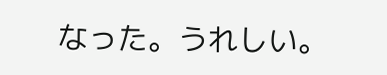なった。うれしい。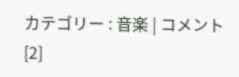カテゴリー : 音楽 | コメント [2]